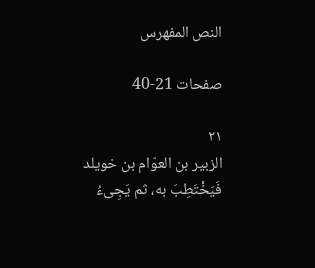النص المفهرس

صفحات 21-40

٢١
الزبير بن العوّام بن خويلد
فَيَخْتَطِبَ به، ثم يَجِىءُ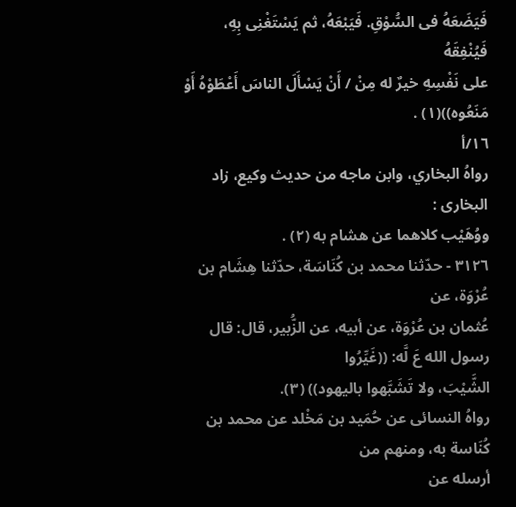فَيَضَعَهُ فى السُّوْقِ. فَيَبْعَهُ، ثم يَسْتَغْنِى بِهِ، فَيُنْفِقَهُ
على نَفْسِهِ خيرٌ له مِنْ / أَنْ يَسْأَلَ الناسَ أَعْطَوْهُ أَوْ مَنَعُوه))(١) .
١٦/أ
رواهُ البخاري، وابن ماجه من حديث وكيع، زاد البخارى :
ووُهَيْب كلاهما عن هشام به (٢) .
٣١٢٦ - حدّثنا محمد بن كُنَاسَة، حدّثنا هِشَام بن عُرْوَة، عن
عُثمان بن عُرْوَة، عن أبيه، عن الزُّبير، قال: قال رسول الله عَ لَّه: ((غَيِّرُوا
الشَّيْبَ، ولا تَشَبَّهوا باليهود)) (٣).
رواهُ النسائى عن حُمَيد بن مَخْلد عن محمد بن كُنَاسة به، ومنهم من
أرسله عن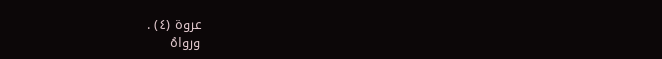عروة (٤) .
ورواهُ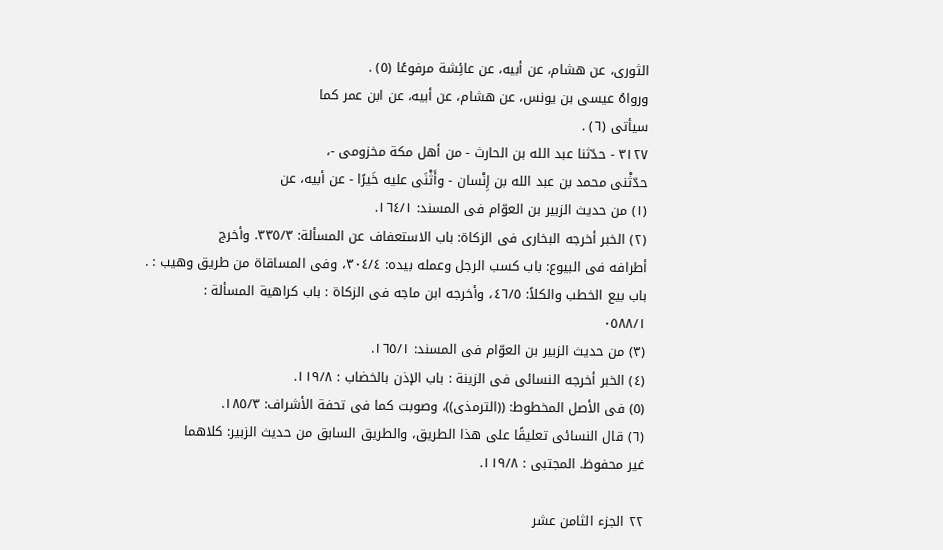الثورى، عن هشام، عن أبيه، عن عائِشة مرفوعًا (٥) .
ورواهُ عیسی بن یونس، عن هشام، عن أبيه، عن ابن عمر كما
سيأتى (٦) .
٣١٢٧ - حدّثنا عبد الله بن الحارث - من أهل مكة مخزومی -،
حدّثْنى محمد بن عبد الله بن إِنْسان - وأَثْنَى عليه خَيرًا - عن أبيه، عن
(١) من حديث الزبير بن العوّام فى المسند: ١٦٤/١.
(٢) الخبر أخرجه البخارى فى الزكاة: باب الاستعفاف عن المسألة: ٣٣٥/٣. وأخرج
أطرافه فى البيوع: باب كسب الرجل وعمله بيده: ٣٠٤/٤، وفى المساقاة من طريق وهيب : .
باب بيع الخطب والكلاً: ٤٦/٥، وأخرجه ابن ماجه فى الزكاة : باب كراهية المسألة :
٠٥٨٨/١
(٣) من حديث الزبير بن العوّام فى المسند: ١٦٥/١.
(٤) الخبر أخرجه النسائى فى الزينة : باب الإذن بالخضاب : ١١٩/٨.
(٥) فى الأصل المخطوط: ((الترمذى))، وصوبت كما فى تحفة الأشراف: ١٨٥/٣.
(٦) قال النسائى تعليقًا على هذا الطريق، والطريق السابق من حديث الزبير: كلاهما
غير محفوظ. المجتبى : ١١٩/٨.

٢٢ الجزء الثامن عشر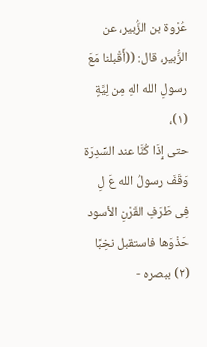عُرْوة بن الزُّبير، عن الزُّبير، قال: ((أَقْبلنا مَعَ رسولِ الله الهِ مِن لِيَّةٍ (١)،
حتى إِذَا كُنَّا عند السِّدِرَة وَقَفَ رسولُ الله عَ لِ فِى طَرَفِ القَرْنِ الأسود
حَذْوَها فاستقبل نخِبًا (٢) ببصره -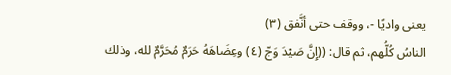يعنى واديًا -، ووقف حتى أنَّفق (٣)
الناسُ كُلُّهم، ثم قال: ((إِنَّ صَيْدَ وَجّ (٤) وعِضَاهَهُ حَرَمٌ مُحَرَّمٌ لله، وذلك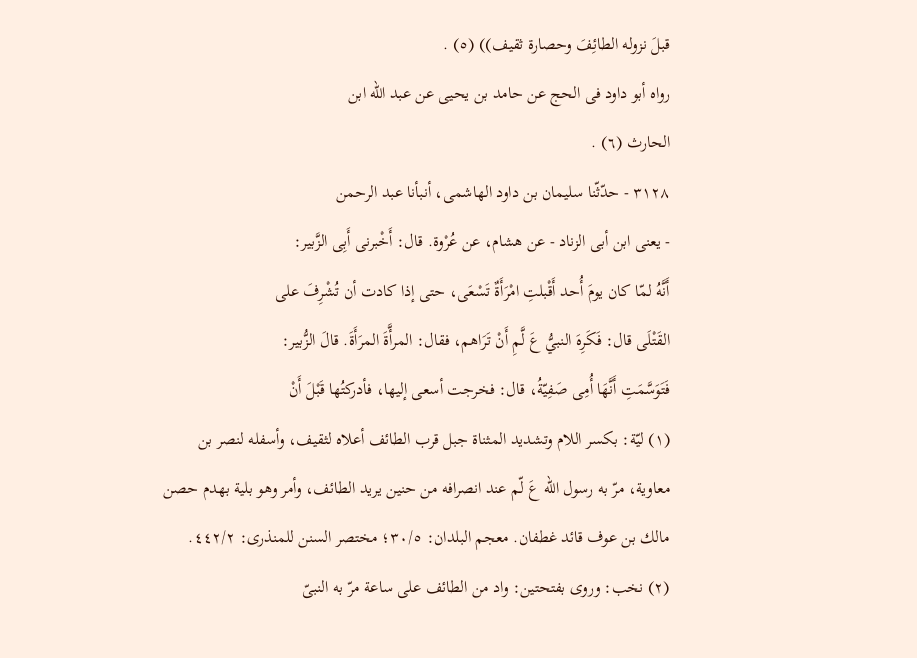قبلَ نزوله الطائِفَ وحصارة ثقيف)) (٥) .
رواه أبو داود فى الحج عن حامد بن يحيى عن عبد الله ابن
الحارث (٦) .
٣١٢٨ - حدّثّنا سليمان بن داود الهاشمى، أنبأنا عبد الرحمن
- يعنى ابن أبى الزناد - عن هشام، عن عُرْوة. قال: أَخْبرنى أَبِى الزَّبير:
أَنَّهُ لمّا كان يومَ أُحد أَقْبلتِ امْرَأَةٌ تَسْعَى، حتى إذا كادت أن تُشْرِفَ على
القَتْلَى قال: فَكَرِهَ النبيُّ عَ لَّمِ أَنْ تَرَاهم، فقال: المرأَّةَ المرَأَةَ. قالَ الزُّبير:
فَتَوَسَّمَتِ أَنَّهَا أُمِى صَفِيّةُ، قال: فخرجت أسعى إليها، فأدركتُها قَبْلَ أَنْ
(١) ليّة: بكسر اللام وتشديد المثناة جبل قرب الطائف أعلاه لثقيف، وأسفله لنصر بن
معاوية، مرّ به رسول الله عَ لّم عند انصرافه من حنين يريد الطائف، وأمر وهو بلية بهدم حصن
مالك بن عوف قائد غطفان. معجم البلدان: ٣٠/٥؛ مختصر السنن للمنذرى: ٤٤٢/٢.
(٢) نخب: وروى بفتحتين: واد من الطائف على ساعة مرّ به النبىّ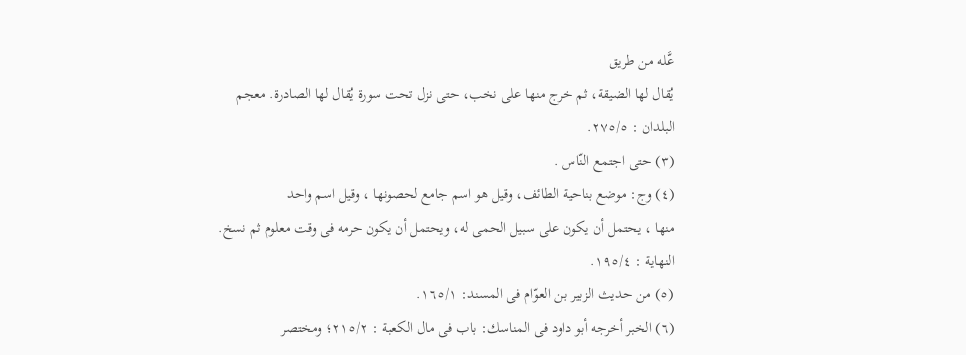عَّله من طريق
يُقال لها الضيقة، ثم خرج منها على نخب، حتى نزل تحت سورة يُقال لها الصادرة. معجم
البلدان : ٢٧٥/٥.
(٣) حتى اجتمع النّاس .
(٤) وج: موضع بناحية الطائف، وقيل هو اسم جامع لحصونها ، وقيل اسم واحد
منها ، يحتمل أن يكون على سبيل الحمى له، ويحتمل أن يكون حرمه فى وقت معلوم ثم نسخ.
النهاية : ١٩٥/٤.
(٥) من حديث الزبير بن العوّام فى المسند: ١٦٥/١.
(٦) الخبر أخرجه أبو داود فى المناسك: باب فى مال الكعبة : ٢١٥/٢؛ ومختصر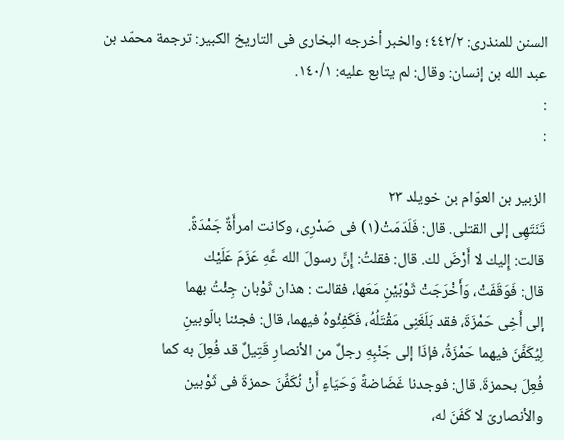السنن للمنذرى: ٤٤٢/٢؛ والخبر أخرجه البخارى فى التاريخ الكبير: ترجمة محمّد بن
عبد الله بن إنسان: وقال: لم يتابع عليه: ١٤٠/١.
:
:

الزبير بن العوّام بن خويلد ٢٣
تَنَتَهِى إلى القتلى. قال: فَلَدَمَتْ(١) فى صَدْرِى، وكانت امرأَةٌ جَمْدَةً.
قالت: إِليك لا أَرْضَ لك. قال: فقلتُ: إِنَّ رسولَ الله عَّهِ عَزَمَ عَلَيْك
قال: فَوَقَفَتْ، وَأَخْرَجَتْ ثَوْبَيْنِ مَعَها، فقالت : هذان ثَوْبان جِئْتُ بهما
إلى أَخِى حَمْزَةَ، فقد بَلَغَنِى مَقْتَلُهُ، فَكَفِئُوهُ فيهما، قال: فجئنا بالّوبينِ
لِيُكَفَّنَ فيهما حَمْزَةُ، فإذَا إلى جَنْبِهِ رجلٌ من الأنصارِ قَتِيلٌ قد فُعِلَ به كما
فُعِلَ بحمزةَ. قال: فوجدنا غَضَاضةً وَحَيَاءٍ أَنْ نُكَفِّنَ حمزةَ فى ثَوْبين
والأنصارىّ لا كَفَنَ له،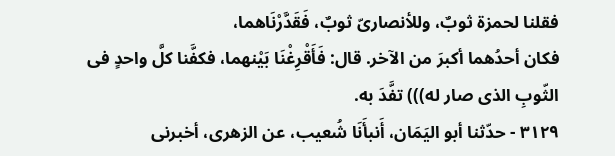فقلنا لحمزة ثوبٌ، وللأنصارىّ ثوبٌ، فَقَدَّرْنَاهما،
فكان أحدُهما أكبرَ من الآخر. قال: فَأَقْرِغْنَا بَيْنهما، فكفَّنا كلَّ واحدٍ فى
الثّوبِ الذى صار له))) تفَّدَ به.
٣١٢٩ - حدّثنا أبو اليَمَان، أَنبأَنَا شُعيب، عن الزهرى، أخبرنى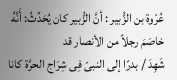عُرْوة بن الزُّبير : أنَّ الزُّبير كان يُحَدِّثُ: أَنَّهُ خاصَمَ رجلاً من الأنصار قد
شَهِدَ / بدرًا إلى النبىّ فِى شِرَاج الحرَّة كانا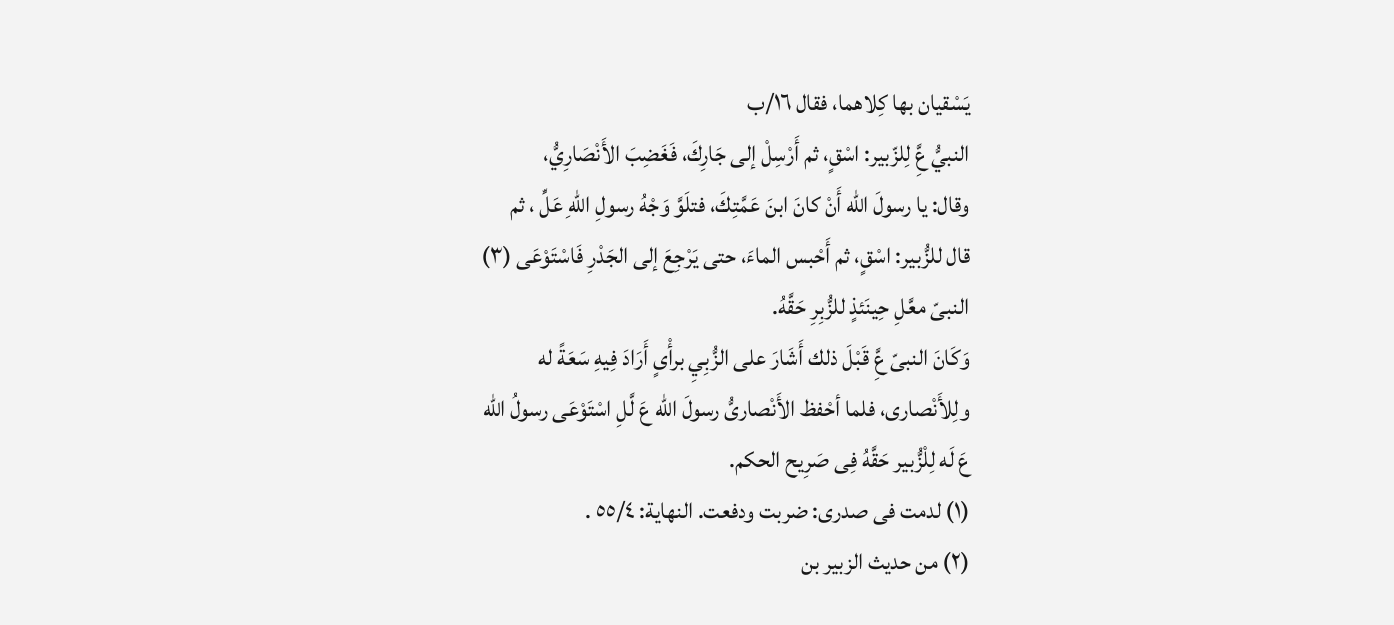يَسْقيان بها كِلاهما، فقال ١٦/ب
النبيُّ عَِّ لِلزّبير: اسْقٍ، ثم أَرْسِلْ إلى جَارِكَ، فَغَضِبَ الأَنْصَارِيُّ،
وقال: يا رسولَ الله أَنْ كانَ ابنَ عَمَّتِكَ، فتلَوَّ وَجْهُ رسولِ اللهِ عَلِّ ، ثم
قال للزُّبير: اسْقٍ، ثم أَحْبس الماءَ، حتى يَرْجِعَ إلى الجَدْرِ فَاسْتَوْعَى (٣)
النبىّ معَّلِ حِينَئذٍ للزُّبِرِ حَقَّهُ.
وَكَانَ النبىّ عَِّ قَبْلَ ذلك أَشَارَ على الزُّبِيِ برأْىٍ أَرَادَ فِيهِ سَعَةً له
ولِلأَنْصارى، فلما أحْفظ الأَنْصارىُّ رسولَ الله عَ لَّلِ اسْتَوْعَى رسولُ الله
عَ لَه لِلْزُّبير حَقَّهُ فِى صَرِيح الحكم.
(١) لدمت فى صدرى: ضربت ودفعت. النهاية: ٥٥/٤ .
(٢) من حديث الزبير بن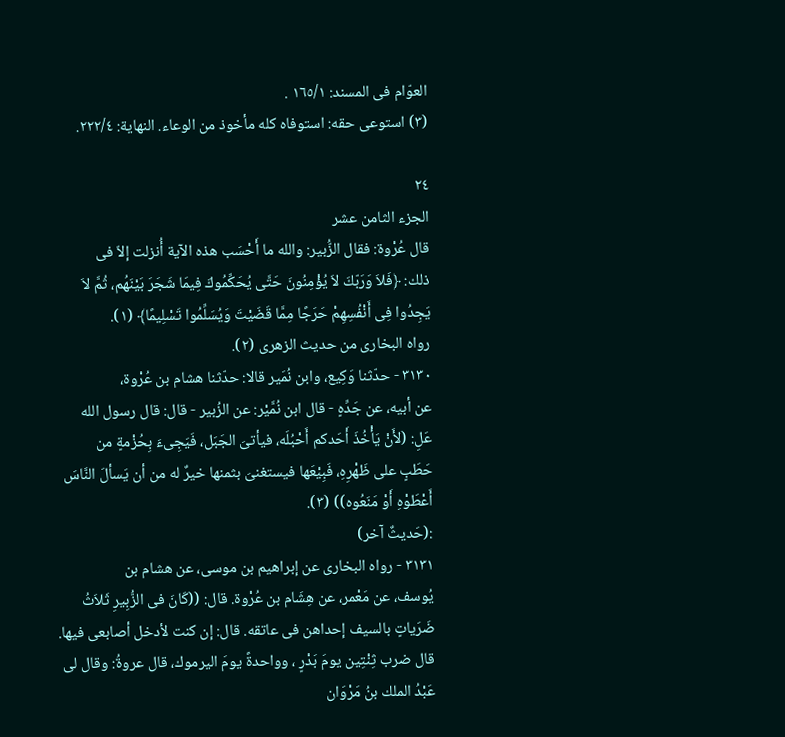العوّام فى المسند: ١٦٥/١ .
(٣) استوعى حقه: استوفاه كله مأخوذ من الوعاء. النهاية: ٢٢٢/٤.

٢٤
الجزء الثامن عشر
قال عُرْوة: فقال الزُّبير: والله ما أَحْسَب هذه الآية أُنزلت إلاّ فى
ذلك: ﴿فَلاَ وَرَبّكَ لاَ يُؤْمِنُونَ حَتَّى يُحَكِّمُوكَ فِيمَا شَجَرَ بَيْنَهُم، ثُمَّ لاَ
يَجِدُوا فِى أَنْفُسِهِمْ حَرَجًا مِمَّا قَضَيْتَ وَيُسَلِّمُوا تَسْلِيمًا﴾ (١).
رواه البخارى من حديث الزهرى (٢).
٣١٣٠ - حدّثنا وَكِيع، وابن نُمَير قالا: حدّثنا هشام بن عُرْوة،
عن أبيه، عن جَدِّهٍ - قال ابن نُمَّيْر: عن الزُبير - قال: قال رسول الله
عَلِ: (لأَنْ يَأْخُذَ أَحَدكم أَحْبُلَه، فيأتىَ الجَبَل، فَيَجِىءَ بِحُزْمةٍ من
حَطَبٍ على ظَهْرِهِ، فَبِيْعَها فيستغنىَ بثمنها خيرٌ له من أن يَسألَ النَّاسَ
أَعْطَوْهِ أَوْ مَنَعُوه)) (٣).
:(حَديثٌ آخر)
٣١٣١ - رواه البخارى عن إبراهيم بن موسى، عن هشام بن
يُوسف، عن مَعْمر، عن هِشَام بن عُرْوة. قال: ((كَانَ فى الزُّبِيرِ ثَلاَثُ
ضَرَیاتٍ بالسیف إحداهن فی عاتقه. قال: إن کنت لأدخل أصابعی فيها.
قال ضرب ثِنْتِين يومَ بَدْرٍ ، وواحدةً يومَ اليرموك، قال عروةُ: وقال لى
عَبْدُ الملك بنُ مَرْوَان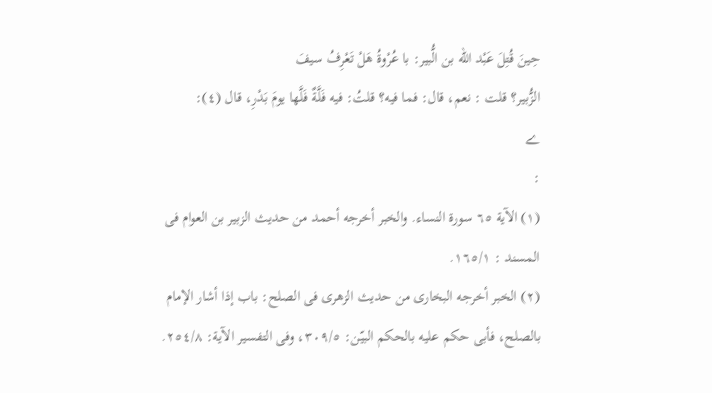حِينَ قُتِلَ عَبْد الله بن الُّبير: با عُرْوةُ هَلْ تَعْرِفُ سيفَ
الزُّبير؟ قلت : نعم، قال: فما فيه؟ قلتُ: فيه فَلَّةٌ فَلَّها يومَ بَدْرِ، قال (٤):
ے
:
(١) الآية ٦٥ سورة النساء. والخبر أخرجه أحمد من حديث الزبير بن العوام فى
المسند : ١٦٥/١.
(٢) الخبر أخرجه البخارى من حديث الزهرى فى الصلح: باب إذا أشار الإمام
بالصلح، فأبى حكم عليه بالحكم البيّن: ٣٠٩/٥، وفى التفسير الآية: ٢٥٤/٨.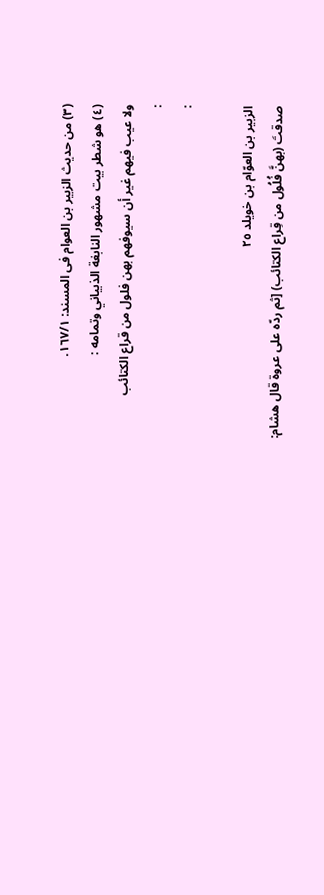(٣) من حديث الزبير بن العوام فى المسند: ١٦٧/١.
(٤) هو شطر بيت مشهور النابغة الذبياني وتمامه :
ولا عيب فيهم غير أن سيوفهم بهن فلول من قراع الكتائب
:
:

الزبير بن العوّام بن خويلد ٢٥
صدقتَ (بهنَّ فُلُول من قِراع الكتائب) [ثم ردّه على عروة قال هشام: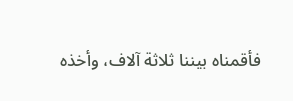فأقمناه بيننا ثلاثة آلاف، وأخذه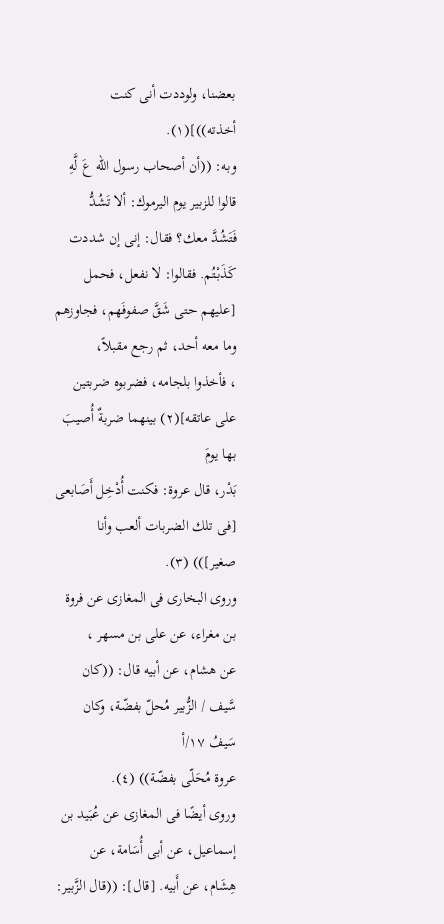بعضنا، ولوددت أنى كنت أخذته))](١).
وبه: ((أن أصحاب رسول الله عَ لَّهِ قالوا للزبير يوم اليرموك: ألا تَشُدُّ
فَتَشُدَّ معك؟ فقال: إنى إن شددت كَذَبْتُم. فقالوا: لا نفعل، فحمل
[عليهم حتى شَقَّ صفوفَهم، فجاوزهم وما معه أحد، ثم رجع مقبلاً،
، فأخذوا بلجامه، فضربوه ضربتين على عاتقه](٢) بينهما ضربةٌ أُصيبَ بها يومَ
بَدْر، قال عروة: فكنت أُدْخِل أَصَابعى [فى تلك الضربات ألعب وأنا
صغير])) (٣).
وروى البخاری فی المغازى عن فروة بن مغراء، عن على بن مسهر ،
عن هشام، عن أبيه قال: ((كان سَّيف / الزُّبير مُحلّ بفضّة، وكان سَيفُ ١٧/أ
عروة مُحَلّى بفضّة)) (٤).
وروى أيضًا فى المغازى عن عُبَيد بن إسماعيل، عن أبى أُسَامة، عن
هِشَام، عن أَبيه. [قال]: ((قال الزَّبير: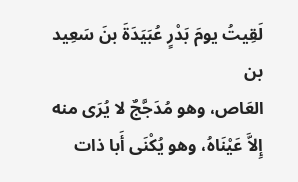لَقِيتُ يومَ بَدْرٍ عُبَيَدَةَ بنَ سَعِيد بن
العَاص، وهو مُدَجَّجٌ لا يُرَى منه إِلاَّ عَيْنَاهُ، وهو يُكْنَى أَبا ذات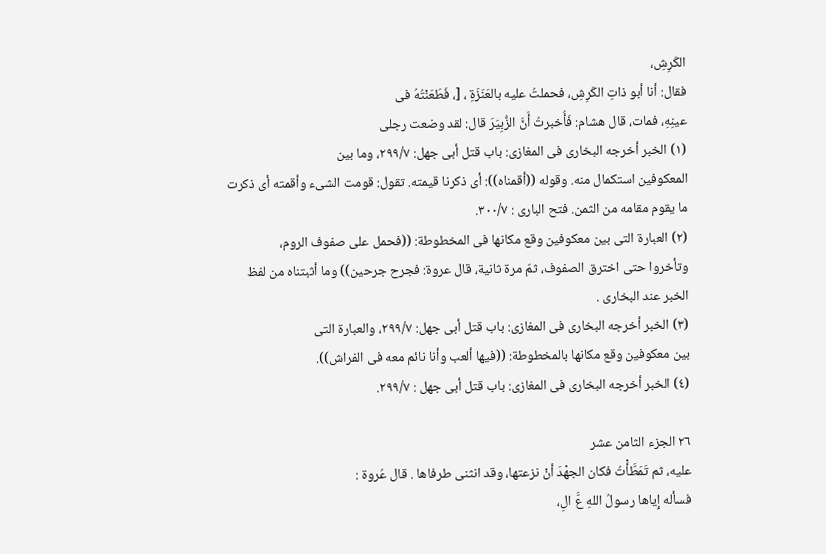الكَرِشِ،
فقال: أنا أبو ذاتِ الكَرِشِ، فحملتُ عليه بالعَنَزَةِ ، [، فَطَعَنْتُهُ فى
عينِهِ، فمات، قال هشام: فَأُخبرتُ أَنَّ الزُّبِيَرَ قال: لقد وضعت رجلى
(١) الخبر أخرجه البخارى فى المغازى: باب قتل أبى جهل: ٢٩٩/٧، وما بين
المعكوفين استكمال منه. وقوله ((أقمناه)): أى ذكرنا قيمته. تقول: قومت الشىء وأقمته أى ذكرت
ما يقوم مقامه من الثمن. فتح البارى : ٣٠٠/٧.
(٢) العبارة التى بين معكوفين وقع مكانها فى المخطوطة: ((فحمل على صفوف الروم،
وتأخروا حتى اخترق الصفوف، ثمّ مرة ثانية، قال عروة: فجرح جرحين)) وما أثبتناه من لفظ
الخبر عند البخارى .
(٣) الخبر أخرجه البخارى فى المغازى: باب قتل أبى جهل: ٢٩٩/٧، والعبارة التى
بين معكوفين وقع مكانها بالمخطوطة: ((فيها ألعب وأنا نائم معه فى الفراش)).
(٤) الخبر أخرجه البخارى فى المغازى: باب قتل أبى جهل : ٢٩٩/٧.

٢٦ الجزء الثامن عشر
عليه، ثم تَمَطَّأْتُ فكان الجهْدَ أنْ نزعتها، وقد انثنى طرفاها . قال عُروة :
فسأله إِياها رسولُ اللهِ عَّ الِ،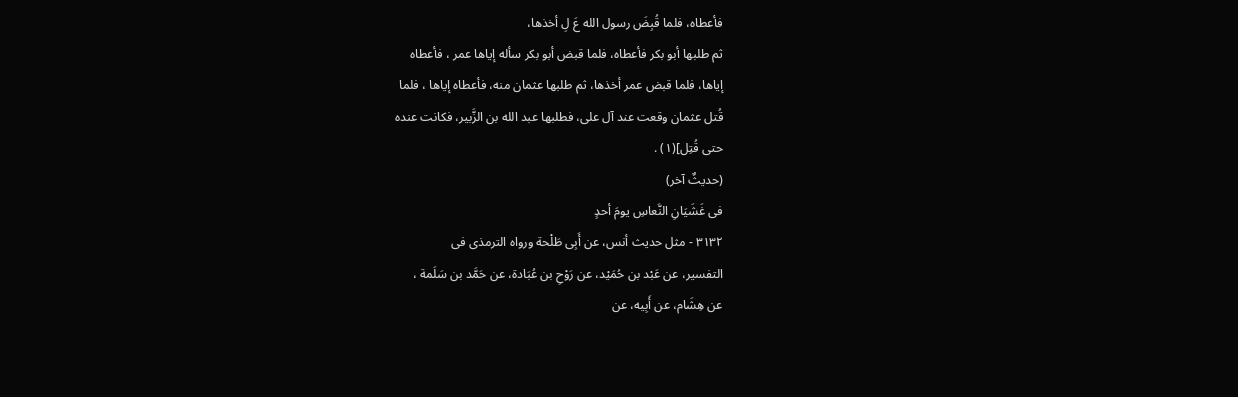فأعطاه، فلما قُبِضَ رسول الله عَ لِ أخذها،
ثم طلبها أبو بكر فأعطاه، فلما قبض أبو بكر سأله إياها عمر ، فأعطاه
إياها، فلما قبض عمر أخذها، ثم طلبها عثمان منه، فأعطاه إياها ، فلما
قُتل عثمان وقعت عند آل على، فطلبها عبد الله بن الزَّبير، فكانت عنده
حتى قُتِل](١) .
(حديثٌ آخر)
فى غَشَيَانِ النَّعاسِ يومَ أحدٍ
٣١٣٢ - مثل حديث أنس، عن أَبِى طَلْحة ورواه الترمذى فى
التفسير، عن عَبْد بن حُمَيْد، عن رَوْحِ بن عُبَادة، عن حَمَّد بن سَلَمة ،
عن هِشَام، عن أَبِيه، عن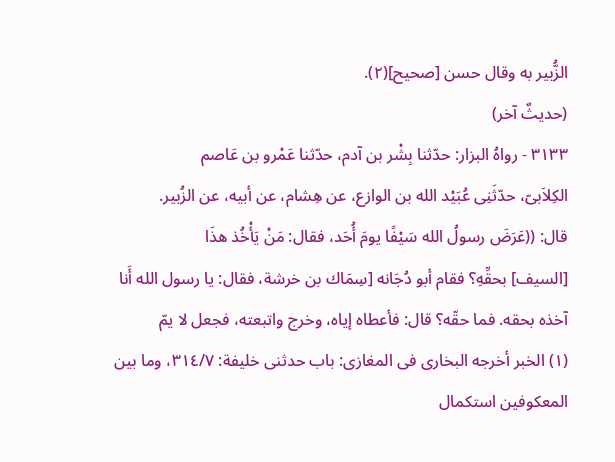الزُّبير به وقال حسن [صحيح](٢).
(حديثٌ آخر)
٣١٣٣ - رواهُ البزار: حدّثنا بِشْر بن آدم، حدّثنا عَمْرو بن عَاصم
الكِلاَبىّ، حدّثَنِى عُبَيْد الله بن الوازع، عن هِشام، عن أبيه، عن الزُبير.
قال: ((عَرَضَ رسولُ الله سَيْفًا يومَ أُحَد، فقال: مَنْ يَأْخُذ هذَا
[السيف] بحقِّهِ؟ فقام أبو دُجَانه [سِمَاك بن خرشة، فقال: يا رسول الله أَنا
آخذه بحقه. فما حقّه؟ قال: فأعطاه إياه، وخرج واتبعته، فجعل لا يمّ
(١) الخبر أخرجه البخارى فى المغازى: باب حدثنى خليفة: ٣١٤/٧، وما بين
المعكوفين استكمال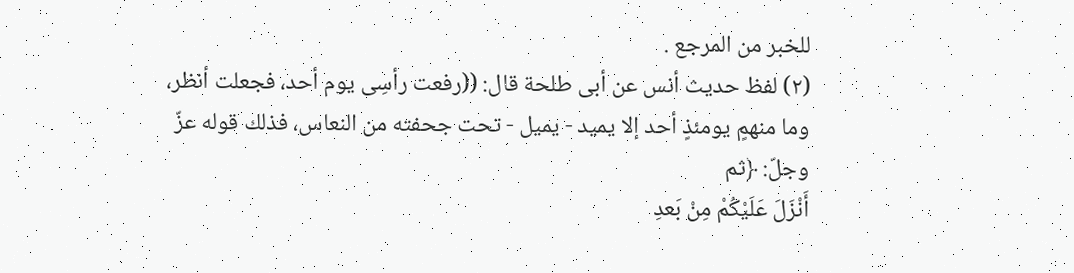للخبر من المرجع .
(٢) لفظ حديث أنس عن أبى طلحة قال: ((رفعت رأسِى يوم أحد، فجعلت أنظر،
وما منهمٍ يومئذٍ أحد إلا يميد - يميل - تحت جحفته من النعاس، فذلك قوله عزّ وجلّ: ﴿ثم
أَنْزَلَ عَلَيْكُمْ مِنْ بَعدِ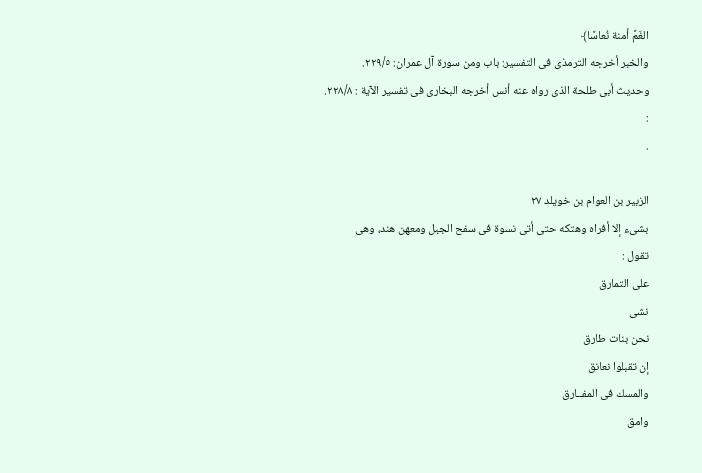الغَمَّ أمنة نُعاسًا﴾
والخبر أخرجه الترمذى فى التفسير: باب ومن سورة آل عمران: ٢٢٩/٥.
وحديث أبى طلحة الذى رواه عنه أنس أخرجه البخارى فى تفسير الآية : ٢٢٨/٨.
:
.

الزبير بن العوام بن خويلد ٢٧
بشىء إلا أفراه وهتكه حتى أتى نسوة فى سفح الجبل ومعهن هند، وهى
تقول :
على التمارق
نشی
نحن بنات طارق
إن تقبلوا نعانق
والمسك فى المفــارق
وامق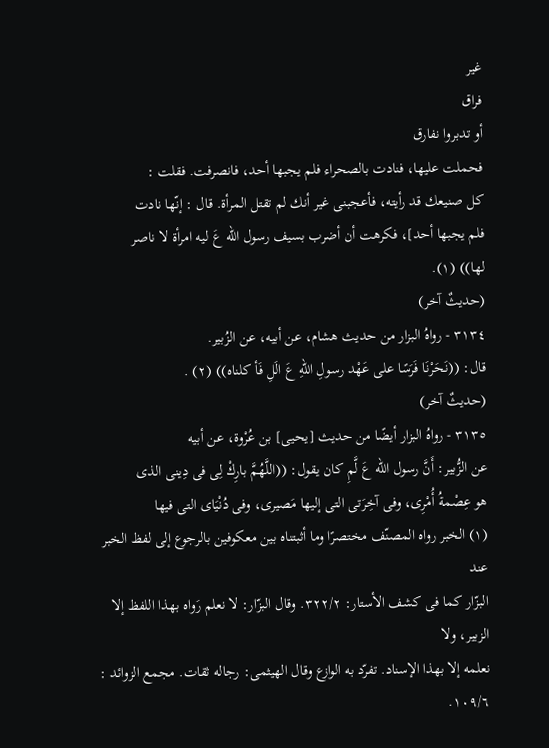غیر
فراق
أو تدبروا نفارق
فحملت عليها، فنادت بالصحراء فلم يجبها أحد، فانصرفت. فقلت :
كل صنيعك قد رأيته، فأعجبنى غير أنك لم تقتل المرأة. قال : إنّها نادت
فلم يجبها أحد]، فكرهت أن أضرب بسيف رسول الله عَ ليه امرأة لا ناصر
لها)) (١).
(حديثٌ آخر)
٣١٣٤ - رواهُ البزار من حديث هشام، عن أبيه، عن الزُبير.
قال: ((نَحَرْنَا فَرَسًا على عَهْد رسولِ اللهِ عَ الَلِ فَأ كلناه)) (٢) .
(حديثٌ آخر)
٣١٣٥ - رواهُ البزار أيضًا من حديث [يحيى] بن عُرْوة، عن أبيه
عن الزُّبير: أَنَّ رسول الله عَ لَّمِ كان يقول: ((اللَّهُمَّ بارِكْ لِى فى دِينى الذى
هو عِصْمةُ أُمْرِى، وفى آخِرَتى التى إليها مَصيرى، وفى دُنْيَاى التى فيها
(١) الخبر رواه المصنّف مختصرًا وما أثبتناه بين معكوفين بالرجوع إلى لفظ الخبر عند
البزّار كما فى كشف الأستار: ٣٢٢/٢. وقال البزّار: لا نعلم رَواه بهذا اللفظ إلا الزبير، ولا
نعلمه إلا بهذا الإسناد. تفرّد به الوازع وقال الهيثمى: رجاله ثقات. مجمع الزوائد : ١٠٩/٦.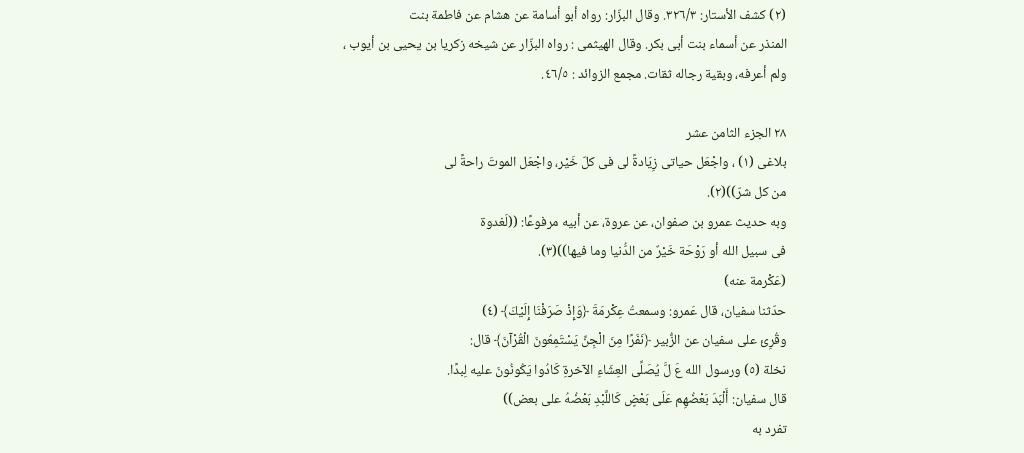(٢) كشف الأستار: ٣٢٦/٣. وقال البزّار: رواه أبو أسامة عن هشام عن فاطمة بنت
المنذر عن أسماء بنت أبى بكر. وقال الهيثمى : رواه البزّار عن شيخه زكريا بن يحيى بن أيوب ،
ولم أعرفه، وبقية رجاله ثقات. مجمع الزوائد : ٤٦/٥.

٢٨ الجزء الثامن عشر
بلاغى (١) ، واجْعَل حياتى زِيَادةً لى فى كلّ خَيْر، واجْعَل الموتَ راحةً لى
من كل شرّ))(٢).
وبه حديث عمرو بن صفوان، عن عروة، عن أبيه مرفوعًا: ((لَغدوة
فى سبيل الله أو رَوْحَة خَيْرٌ من الدُّنيا وما فيها))(٣).
(عَكْرمة عنه)
حدّثنا سفيان، قال عَمرو: وسمعتُ عِكْرمَةَ ﴿وَإِذْ صَرَفْنَا إِلَيْكَ﴾ (٤)
وقُرِئ على سفيان عن الزُّبير ﴿نَفَرًا مِنَ الْجِنِّ يَسْتَمِعُونَ الْقُرْآنَ﴾ قال:
نخلة (٥) ورسول الله عَ لَّ يُصَلِّى العِشَاءِ الآخرةِ كَادُوا يَكُونُونَ عليه لِبدًا.
قال سفيان: أَلْبَدَ بَعْضُهِم عَلَى بَعْضٍ كَاللَّبْدِ بَعْضُهُ على بعض))
تفرد به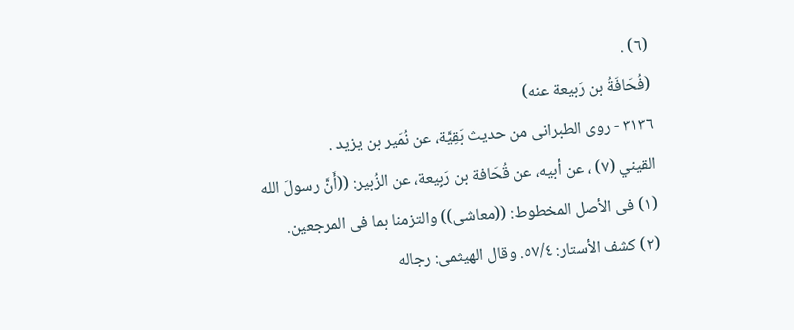(٦) .
(فُحَافَةُ بن رَبيعة عنه)
٣١٣٦ - روى الطبرانى من حديث بَقِيَّة، عن نُمَير بن يزيد .
القيني (٧) ، عن أبيه، عن قُحَافة بن رَبِيعة، عن الزُبير: ((أَنَّ رسولَ الله
(١) فى الأصل المخطوط: ((معاشى)) والتزمنا بما فى المرجعين.
(٢) كشف الأستار: ٥٧/٤. وقال الهيثمى: رجاله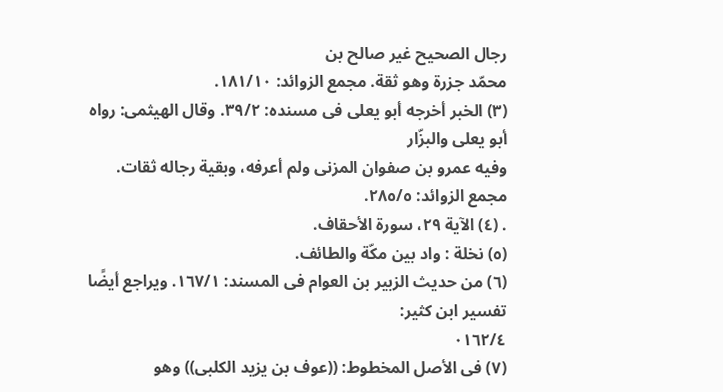رجال الصحيح غير صالح بن
محمّد جزرة وهو ثقة. مجمع الزوائد: ١٨١/١٠.
(٣) الخبر أخرجه أبو يعلى فى مسنده: ٣٩/٢. وقال الهيثمى: رواه أبو يعلى والبزّار
وفيه عمرو بن صفوان المزنى ولم أعرفه، وبقية رجاله ثقات. مجمع الزوائد: ٢٨٥/٥.
. (٤) الآية ٢٩، سورة الأحقاف.
(٥) نخلة : واد بين مكّة والطائف.
(٦) من حديث الزبير بن العوام فى المسند: ١٦٧/١. ويراجع أيضًا تفسير ابن كثير:
٠١٦٢/٤
(٧) فى الأصل المخطوط: ((عوف بن يزيد الكلبى)) وهو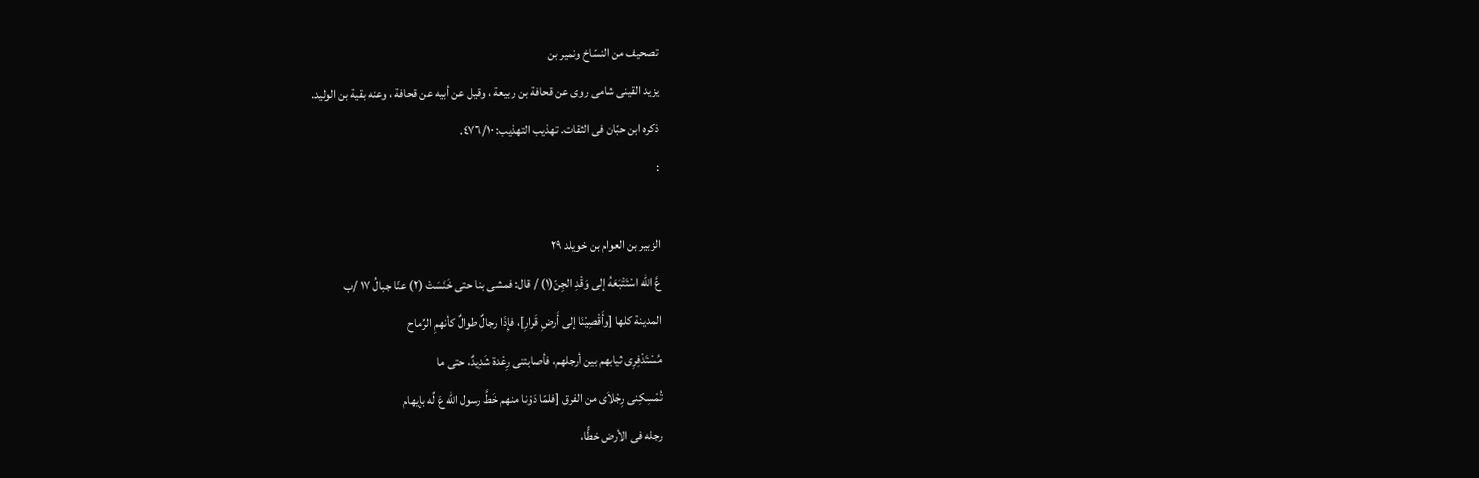تصحيف من النسّاخ ونمير بن
يزيد القينى شامى روى عن قحافة بن ربيعة ، وقيل عن أبيه عن قحافة ، وعنه بقية بن الوليد.
ذكره ابن حبّان فى الثقات. تهذيب التهذيب: ٤٧٦/١٠.
:

الزبير بن العوام بن خويلد ٢٩
عَّ اللّه اسْتَتْبَعَهُ إلى وَقْدِ الجِنّ(١) / قال: فمشى بنا حتى خَنَسَتْ (٢) عنّا جبالُ ١٧ /ب
المدينة كلها [وأَقْصِيْنَا إلى أَرضِ قَرارِ]، فإِذَا رجالٌ طوالٌ كأنهمِ الرِّماح
مُسْتَدْفِرِى ثيابهم بين أرجلهم، فأصابتنى رِعْدة شَدِيدٌ، حتى ما
تُمْسِكِنی رِجْلاَى من الفرق [فلمّا دَوْنا منهم خَطَّ رسول الله عَ لِّه بإيهام
رجله فى الأرض خطًّا،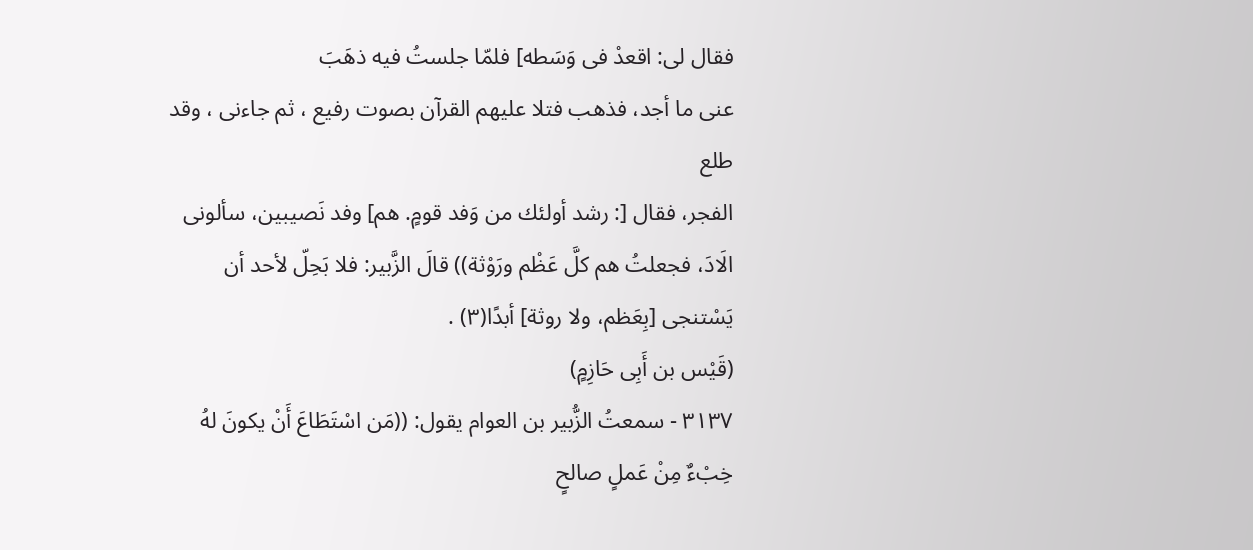فقال لى: اقعدْ فى وَسَطه] فلمّا جلستُ فيه ذهَبَ
عنى ما أجد، فذهب فتلا عليهم القرآن بصوت رفيع ، ثم جاءنى ، وقد طلع
الفجر، فقال [: رشد أولئك من وَفد قومٍ. هم] وفد نَصيبين، سألونى
الَادَ، فجعلتُ هم كلَّ عَظْم ورَوْثة)) قالَ الزَّبير: فلا بَحِلّ لأحد أن
يَسْتنجى [بِعَظم، ولا روثة] أبدًا(٣) .
(قَيْس بن أَبِى حَازِمٍ)
٣١٣٧ - سمعتُ الزُّبير بن العوام يقول: ((مَن اسْتَطَاعَ أَنْ يكونَ لهُ
خِبْءٌ مِنْ عَملٍ صالحٍ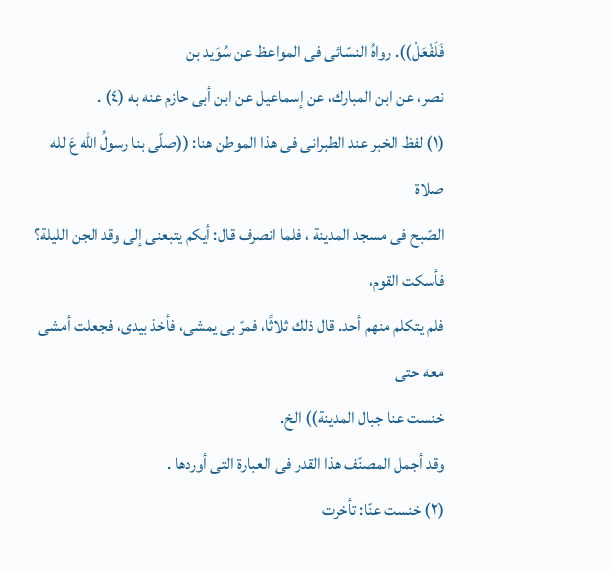فَلَفْعَلْ)). رواهُ النسّائى فى المواعظ عن سُوَيد بن
نصر، عن ابن المبارك، عن إسماعيل عن ابن أبى حازم عنه به (٤) .
(١) لفظ الخبر عند الطبرانى فى هذا الموطن هنا: ((صلّى بنا رسولُ الله عَ لله صلاة
الصّبح فى مسجد المدينة ، فلما انصرف قال: أيكم يتبعنى إلى وقد الجن الليلة؟ فأسكت القوم،
فلم يتكلم منهم أحد. قال ذلك ثلاثًا، فمرّ بى يمشى، فأخذ بيدى، فجعلت أمشى معه حتى
خنست عنا جبال المدينة)) الخ.
وقد أجمل المصنّف هذا القدر فى العبارة التى أوردها .
(٢) خنست عنّا: تأخرت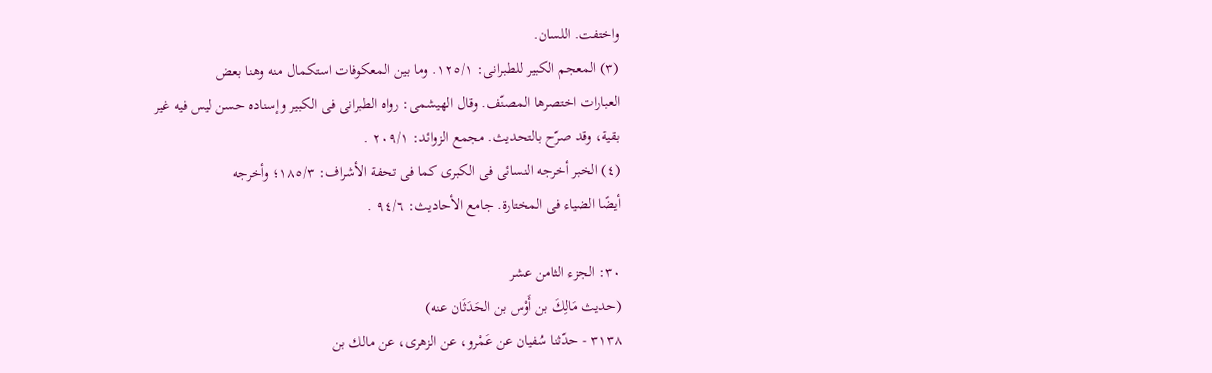واختفت. اللسان.
(٣) المعجم الكبير للطبرانى: ١٢٥/١. وما بين المعكوفات استكمال منه وهنا بعض
العبارات اختصرها المصنّف. وقال الهيشمى: رواه الطبرانى فى الكبير وإسناده حسن ليس فيه غير
بقية، وقد صرّح بالتحديث. مجمع الزوائد: ٢٠٩/١ .
(٤) الخبر أخرجه النسائى فى الكبرى كما فى تحفة الأشراف: ١٨٥/٣؛ وأخرجه
أيضًا الضياء فى المختارة. جامع الأحاديث: ٩٤/٦ .

٣٠: الجزء الثامن عشر
(حديث مَالِكَ بن أَوْس بن الحَدَثَان عنه)
٣١٣٨ - حدّثنا سُفيان عن عَمْرو، عن الزهرى، عن مالك بن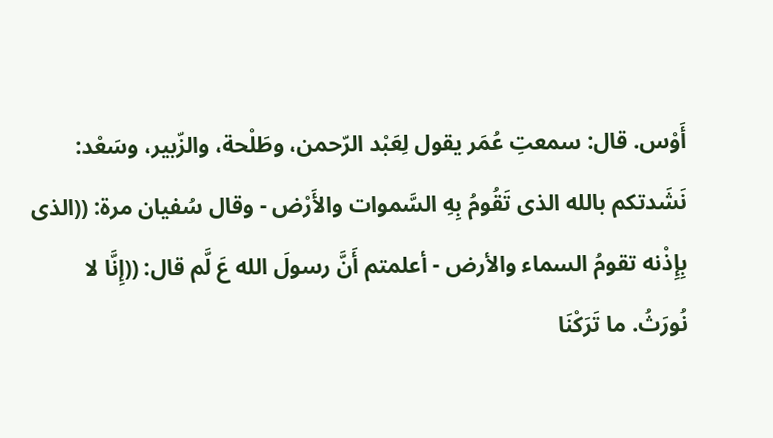أَوْس. قال: سمعتِ عُمَر يقول لِعَبْد الرّحمن، وطَلْحة، والزّبير، وسَعْد:
نَشَدتكم بالله الذى تَقُومُ بِهِ السَّموات والأَرْض - وقال سُفيان مرة: ((الذى
بِإِذْنه تقومُ السماء والأرض - أعلمتم أَنَّ رسولَ الله عَ لَّم قال: ((إِنَّا لا
نُورَثُ. ما تَرَكْنَا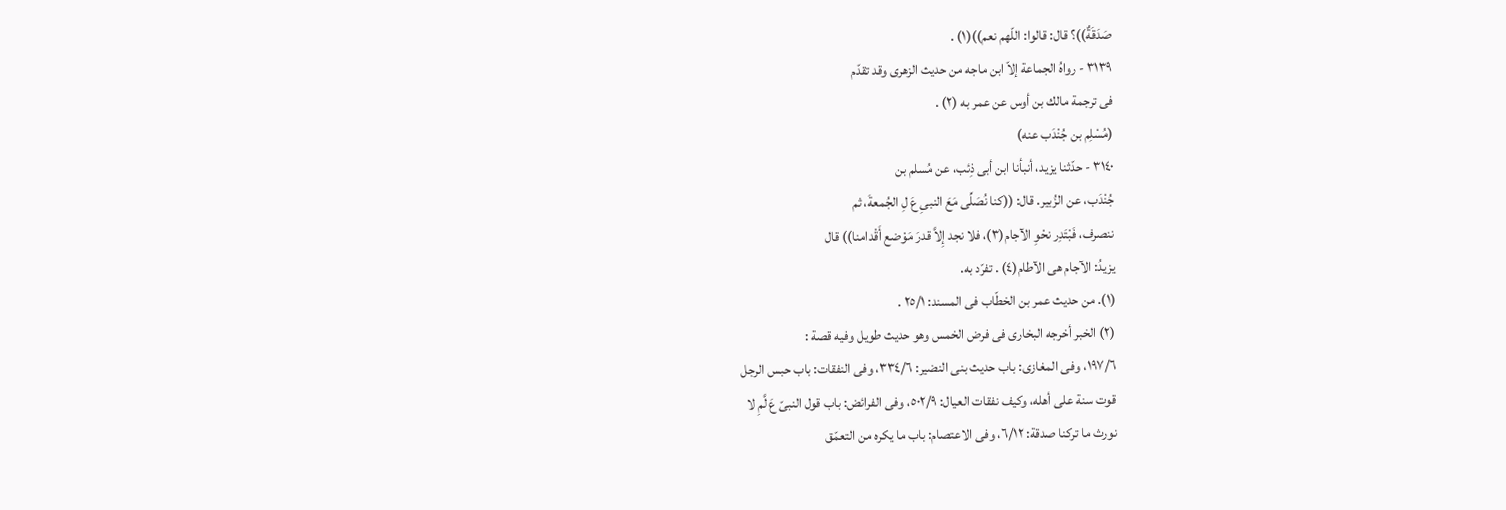صَدَقَةٌ))؟ قال: قالوا: اللّهم نعم))(١) .
٣١٣٩ - رواهُ الجماعة إلاّ ابن ماجه من حديث الزهرى وقد تقدّم
فى ترجمة مالك بن أوس عن عمر به (٢) .
(مُسْلِم بن جُنْدَب عنه)
٣١٤٠ - حدّثنا يزيد، أنبأنا ابن أبى ذِئب، عن مُسلم بن
جُنْدَب، عن الزُبير. قال: ((كنا نُصَلِّى مَعَ النبىِ عَ لِ الجُمعةَ، ثم
ننصرف، فَبْتَدِر نحْوِ الآجام(٣)، فلا نجد إِلاَّ قدرَ مَوْضع أَقْدامنا)) قال
يزيدُ: الآجام هى الآطام(٤) . تفرّد به.
(١). من حديث عمر بن الخطّاب فى المسند: ٢٥/١ .
(٢) الخبر أخرجه البخارى فى فرض الخمس وهو حديث طويل وفيه قصة :
١٩٧/٦، وفى المغازى: باب حديث بنى النضير: ٣٣٤/٦، وفى النفقات: باب حبس الرجل
قوت سنة على أهله، وكيف نفقات العيال: ٥٠٢/٩، وفى الفرائض: باب قول النبىّ عَ لَّمِ لا
نورث ما تركنا صدقة: ٦/١٢، وفى الاعتصام: باب ما يكره من التعمّق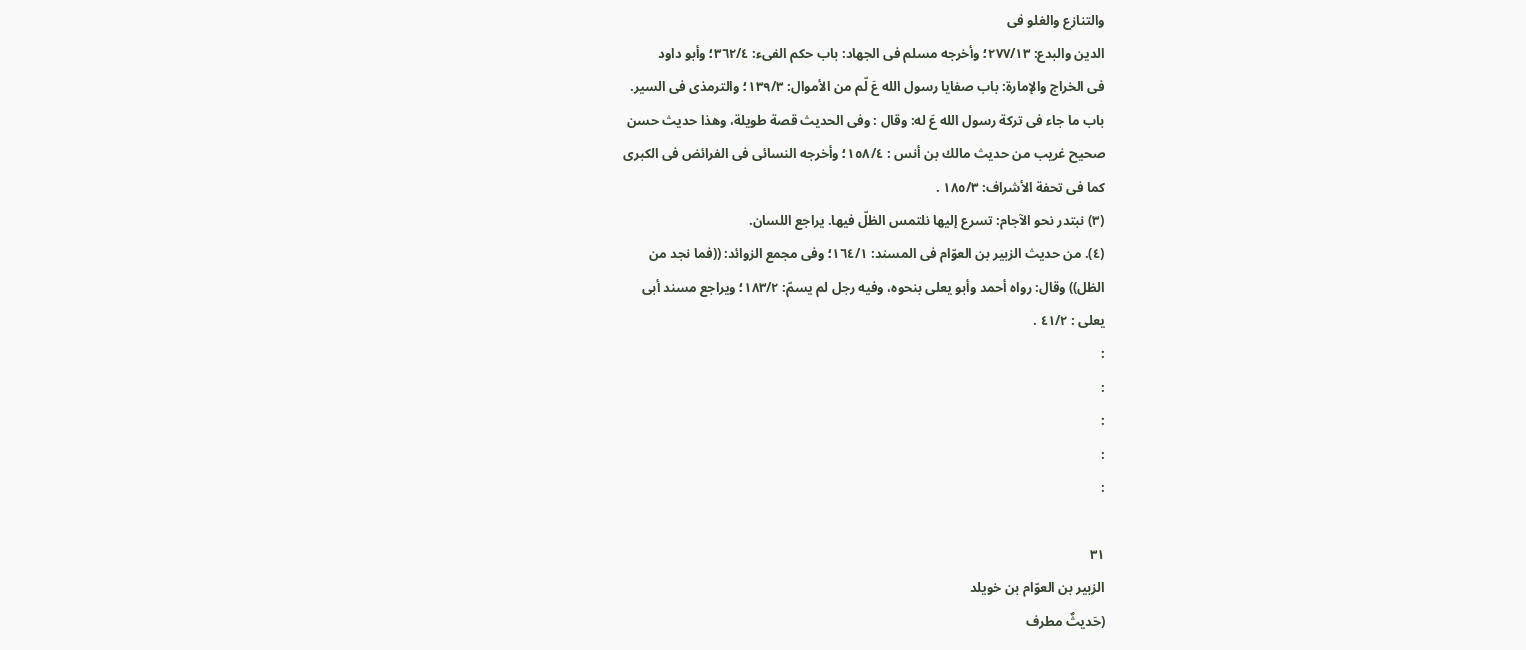والتنازع والغلو فى
الدين والبدع: ٢٧٧/١٣؛ وأخرجه مسلم فى الجهاد: باب حكم الفىء: ٣٦٢/٤؛ وأبو داود
فى الخراج والإمارة: باب صفايا رسول الله عَ لّم من الأموال: ١٣٩/٣؛ والترمذى فى السير.
باب ما جاء فى تركة رسول الله عَ له: وقال : وفى الحديث قصة طويلة، وهذا حديث حسن
صحيح غريب من حديث مالك بن أنس : ١٥٨/٤؛ وأخرجه النسائى فى الفرائض فى الكبرى
كما فى تحفة الأشراف: ١٨٥/٣ .
(٣) نبتدر نحو الآجام: تسرع إليها نلتمس الظلّ فيها. يراجع اللسان.
(٤). من حديث الزبير بن العوّام فى المسند: ١٦٤/١؛ وفى مجمع الزوائد: ((فما نجد من
الظل)) وقال: رواه أحمد وأبو يعلى بنحوه، وفيه رجل لم يسمّ: ١٨٣/٢؛ ويراجع مسند أبى
يعلى : ٤١/٢ .
:
:
:
:
:

٣١
الزبير بن العوّام بن خويلد
(حَديثٌ مطرف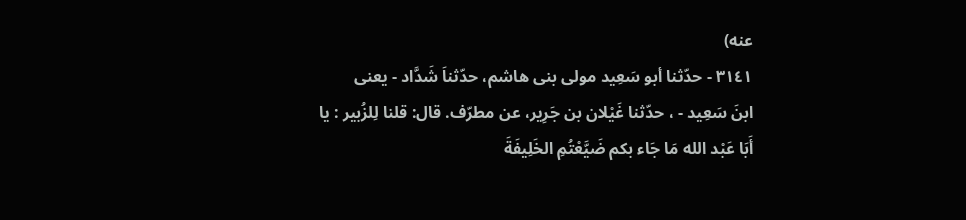عنه)
٣١٤١ - حدّثنا أبو سَعِيد مولى بنى هاشم، حدّثناَ شَدَّاد - يعنى
ابنَ سَعِيد - ، حدّثنا غَيْلان بن جَرِير، عن مطرّف. قال: قلنا لِلزُبير : یا
أَبَا عَبْد الله مَا جَاء بكم ضَيَّعْتُمِ الخَلِيفَةَ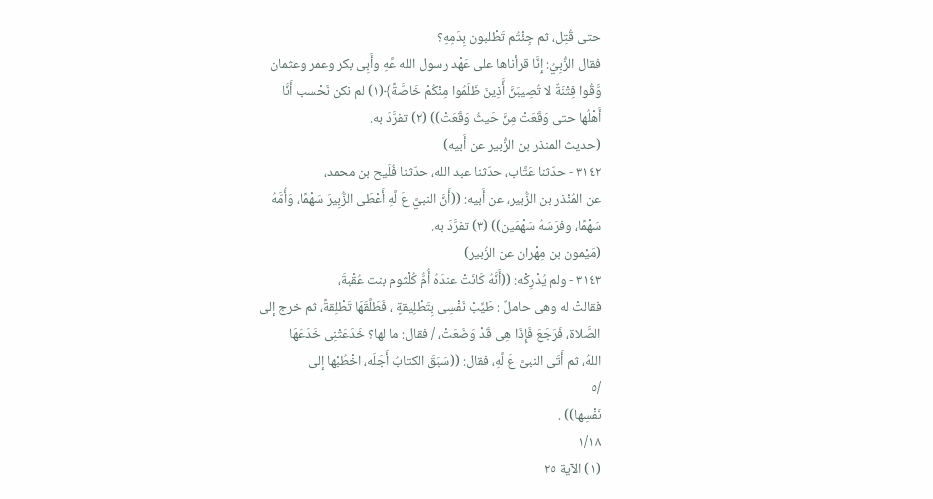حتى قُتِل، ثم جِئْتُم تَطْلبون بِدَمِهِ؟
فقال الزُّبِيُ: إِنَّا قرأناها على عَهْد رسول الله عَّهِ وأَبِى بكر وعمر وعثمان
وَّقُوا فِتْنَةٌ لا تُصِيبَنَّ أَّذِينَ ظَلَمُوا مِنْكُمْ خَاصَّةً﴾(١) لم نكن نَحْسب أَنَّا
أَهْلُها حتى وَقَعَتْ مِنَّ حَيثُ وَقَعَتْ)) (٢) تفرَّدَ به.
(حديث المنذر بن الزُّبير عن أَبيه)
٣١٤٢ - حدّثنا عَتَّاب، حدّثنا عبد الله، حدّثنا فُلَيح بن محمد،
عن المُنْذر بن الزُّبير، عن أَبيه: ((أَنَّ النبيَّ عَ لَّهِ أَعْطَى الزُّبِيرَ سَهْمًا، وَأُمَّهُ
سَهْمًا، وفرَسَهُ سَهْمَين)) (٣) تفرَّدَ به.
(مَيْمون بن مِهْران عن الزُبير)
٣١٤٣ - ولم يُدْرِكْه: ((أَنَّهُ كَانَتْ عندَهُ أُمُّ كُلْثوم بنت عُقْبةَ،
فقالتْ له وهى حاملٌ : طَيِّبْ نَفْسِى بِتَطْلِيقةٍ ، فَطَلَّقَهَا تَطْلِقةً، ثم خرج إلى
الصَّلاة، فَرَجَعَ فَإِذَا هِى قَدْ وَضَعَتْ، / فقال: ما لها؟ خَدَعَتْنِى خَدَعَهَا
اللهُ، ثم أَتَى النبىَّ عَ لَّهِ، فقال: ((سَبَقَ الكتابُ أَجَلَه، اخْطُبْها إلى
/٥
نَفْسِها)) .
١/١٨
(١) الآية ٢٥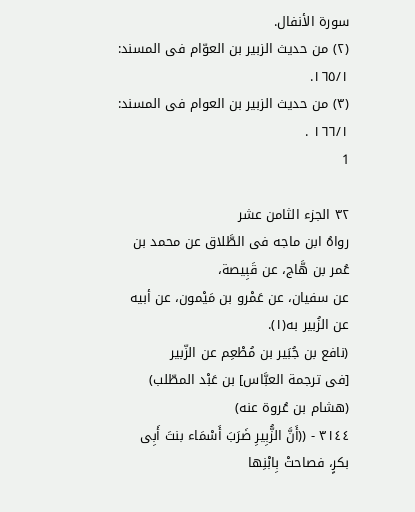سورة الأنفال.
(٢) من حديث الزبير بن العوّام فى المسند: ١٦٥/١.
(٣) من حديث الزبير بن العوام فى المسند: ١٦٦/١ .
1

٣٢ الجزء الثامن عشر
رواهُ ابن ماجه فى الطَّلاق عن محمد بن عُمر بن هَّاج، عن قَبِيصة،
عن سفيان، عن عَمْرو بن مَيْمون، عن أبيه عن الزُبير به(١).
(نافع بن جُبَير بن مُطْعِم عن الزّبير
[فى ترجمة العبَّاس] بن عَبْد المطّلب)
(هشام بن عُروة عنه)
٣١٤٤ - ((أَنَّ الزُّبِيرِ ضَرَبَ أَسْمَاء بنتَ أَبِى بكرٍ، فصاحتْ بِابْنِها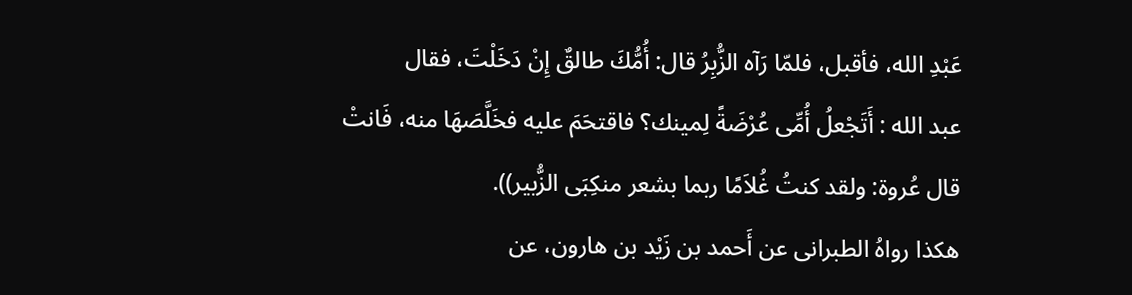عَبْدِ الله، فأقبل، فلمّا رَآه الزُّبِرُ قال: أُمُّكَ طالقٌ إِنْ دَخَلْتَ، فقال
عبد الله : أَتَجْعلُ أُمِّى عُرْضَةً لِمينك؟ فاقتحَمَ عليه فخَلَّصَهَا منه، فَانتْ
قال عُروة: ولقد كنتُ غُلاَمًا ربما بشعر منكِبَى الزُّبير)).
هكذا رواهُ الطبرانى عن أَحمد بن زَيْد بن هارون، عن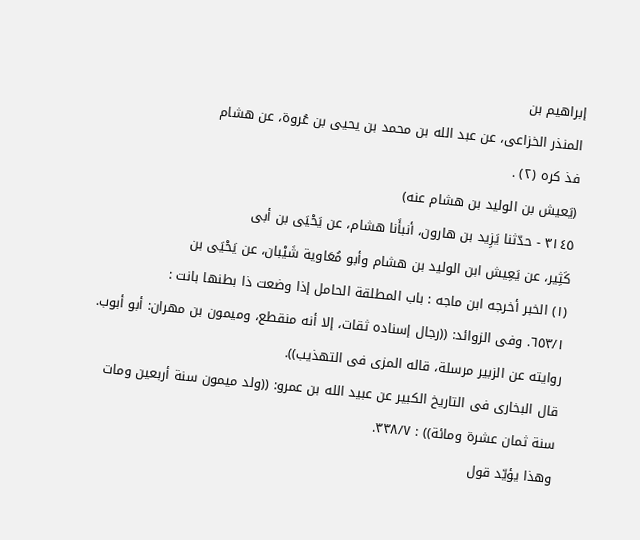إبراهيم بن
المنذر الخزاعى، عن عبد الله بن محمد بن يحيى بن عُروة، عن هشام
فذ کره (٢) .
(يَعيش بن الوليد بن هشام عنه)
٣١٤٥ - حدّثنا يَزِيد بن هارون، أنبأَنا هشام، عن يَحْيَى بن أبى
كَثِير، عن يَعِيش ابن الوليد بن هشام وأبو مُعَاوية شَيْبان، عن يَحْيَى بن
(١) الخبر أخرجه ابن ماجه : باب المطلقة الحامل إذا وضعت ذا بطنها بانت :
٦٥٣/١. وفى الزوائد: ((رجال إسناده ثقات، إلا أنه منقطع، وميمون بن مهران: أبو أبوب.
روايته عن الزبير مرسلة، قاله المزى فى التهذيب)).
قال البخارى فى التاريخ الكبير عن عبيد الله بن عمرو: ((ولد ميمون سنة أربعين ومات
سنة ثمان عشرة ومائة)) : ٣٣٨/٧.
وهذا يؤيّد قول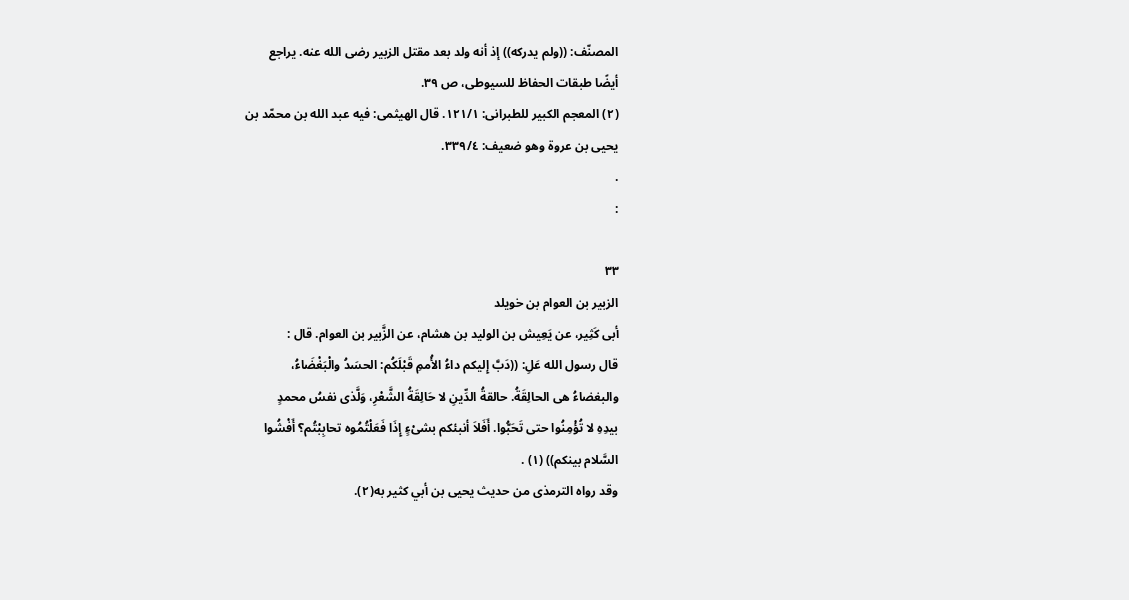المصنّف: ((ولم يدركه)) إذ أنه ولد بعد مقتل الزبير رضى الله عنه. يراجع
أيضًا طبقات الحفاظ للسيوطى، ص ٣٩.
(٢) المعجم الكبير للطبرانى: ١٢١/١. قال الهيثمى: فيه عبد الله بن محمّد بن
يحيى بن عروة وهو ضعيف: ٣٣٩/٤.
.
:

٣٣
الزبير بن العوام بن خويلد
أبى كَثِير، عن يَعِيش بن الوليد بن هشام، عن الزَّبير بن العوام. قال :
قال رسول الله عَلِ: ((دَبَّ إِليكم داءُ الأُممِ قَبْلَكُم: الحسَدُ والْبَغْضَاءُ،
والبغضاءُ هى الحالِقَةُ. حالقةُ الدِّينِ لا حَالِقَةُ الشَّعْرِ، وَلَّذى نفسُ محمدٍ
بيدِهِ لا تُؤْمِنُوا حتى تَحَبُّوا. أَفَلاَ أنبئكم بشىْءٍ إِذَا فَعَلْتُمُوه تحابِبْتُم؟ أَفْشُوا
السَّلام بينكم)) (١) .
وقد رواه الترمذى من حديث يحيى بن أبي كثير به(٢).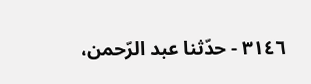٣١٤٦ - حدّثنا عبد الرّحمن،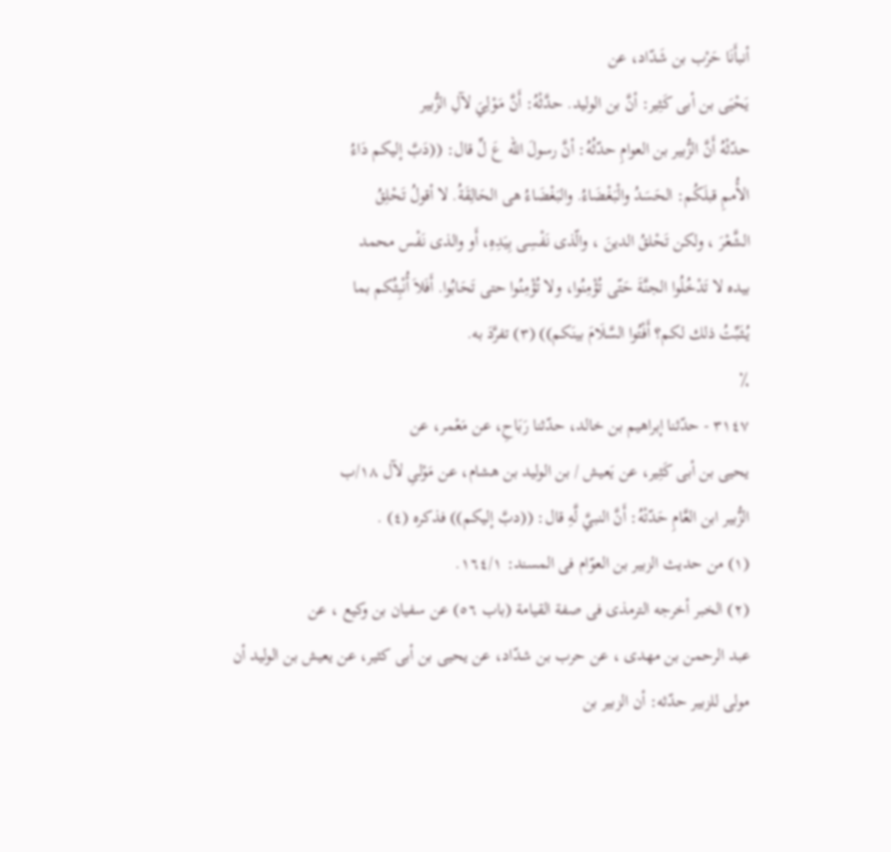أنبأَنَا حَرْب بن شَدّاد، عن
يَحْيَى بن أبى كَثِير: أنَّ بن الوليد. حدَّثْهُ: أَنَّ مَوْلِيَ لآلِ الزُّبير
حدّثْهُ أَنَّ الزُّبير بن العوامِ حدّثُهُ: أنَّ رسولَ الله عَ لِّ قال: ((دَبَّ إليكم دَاءُ
الأُممِ قبلَكُم: الحَسَدُ والْبَغْضَاءُ. والبَغْضَاءُ هى الحَالِقَةُ. لا أقولُ تَحْلِقُ
الشَّعْرَ ، ولكن تَحْلقُ الدينَ ، والّذى نَفْسِى بِيَدِهِ، أَو والذى نَفْس محمد
بيده لا تَدْخُلُوا الجنَّةَ حَتّى تُؤْمِنُوا، ولا تُؤْمِنُوا حتى تَحَابُوا. أَفَلاَ أُنْبِثُكم بما
يُثَبِّتُ ذلك لكم؟ أَفْتُوا السَّلَامَ بينَكم)) (٣) تفرَّدَ به.
٪
٣١٤٧ - حدّثنا إبراهيم بن خالد، حدّثنا رَبَاحِ، عن مَعْمر، عن
يحيى بن أبى كَثِير، عن يَعيش / بن الوليد بن هشام، عن مَوْلىِ لآل ١٨/ب
الزُّبير ابن العَّامِ حَدّتْهُ: أَنَّ النبيَّ لَّهِ قال: ((دبَّ إليكم)) فذكره (٤) .
(١) من حديث الزبير بن العوّام فى المسند: ١٦٤/١.
(٢) الخبر أخرجه الترمذى فى صفة القيامة (باب ٥٦) عن سفيان بن وكيع ، عن
عبد الرحمن بن مهدى ، عن حرب بن شدّاد، عن يحيى بن أبى كثير، عن يعيش بن الوليد أن
مولى للزبير حدّثه: أن الزبير بن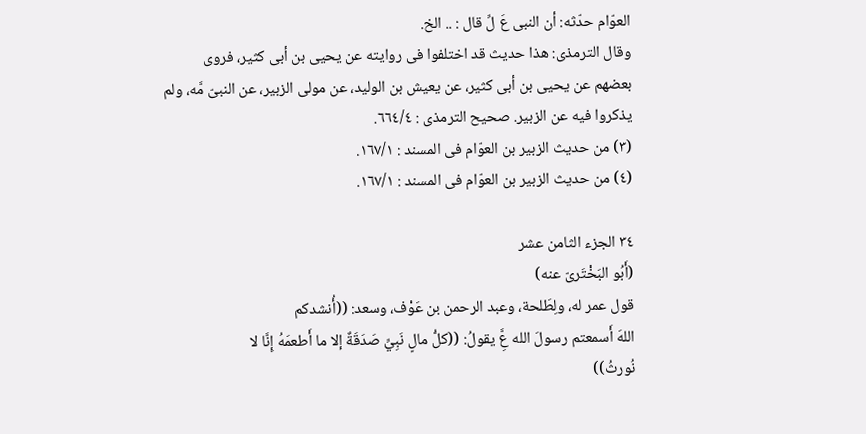العوّام حدّثه: أن النبى عَ لِّ قال : .. الخ.
وقال الترمذى: هذا حديث قد اختلفوا فى روايته عن يحيى بن أبى كثير، فروى
بعضهم عن يحيى بن أبى كثير، عن يعيش بن الوليد، عن مولى الزبير، عن النبىّ مَّه، ولم
يذكروا فيه عن الزبير. صحيح الترمذى : ٦٦٤/٤.
(٣) من حديث الزبير بن العوّام فى المسند : ١٦٧/١.
(٤) من حديث الزبير بن العوّام فى المسند : ١٦٧/١.

٣٤ الجزء الثامن عشر
(أَبُو البَخْتَرىّ عنه)
قول عمر له، ولِطَلحة، وعبد الرحمن بن عَوْف، وسعد: ((أُنشدكم
اللهَ أَسمعتم رسولَ الله عَِّ يقولُ: ((كلُّ مالٍ نَبِيِّ صَدَقَةٌ إلا ما أَطعمَهُ إِنَّا لا
نُورثُ))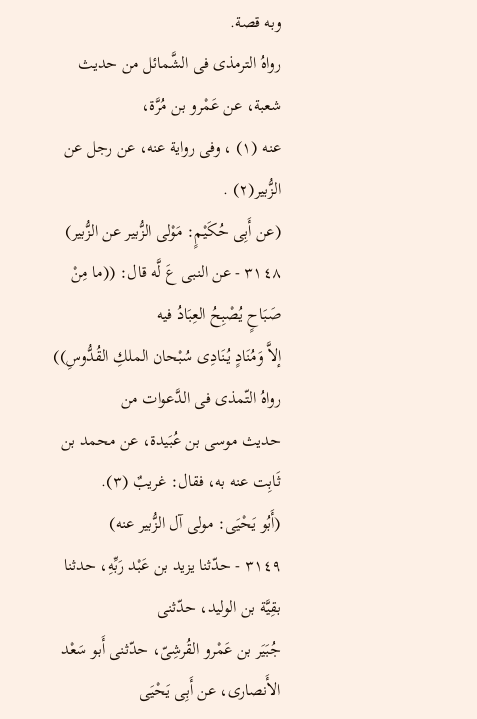وبه قصة.
رواهُ الترمذى فى الشَّمائل من حديث شعبة، عن عَمْرو بن مُرَّة،
عنه (١) ، وفى رواية عنه، عن رجل عن الزُّبیر(٢) .
(عن أَبِى حُكَيْمٍ: مَوْلى الزُّبير عن الزُّبير)
٣١٤٨ - عن النبى عَ لَّه قال: ((ما مِنْ صَبَاحٍ يُصْبِحُ العِبَادُ فيه
إلاَّ وَمُنَادٍ يُنَادِى سُبْحان الملكِ القُدُّوسِ)) رواهُ التّمذى فى الدَّعوات من
حديث موسى بن عُبَيدة، عن محمد بن ثَابِت عنه به، فقال: غريبٌ (٣).
(أَبُو يَحْيَى: مولى آل الزُّبير عنه)
٣١٤٩ - حدّثنا يزيد بن عَبْد رَبِّهِ، حدثنا بقِيَّة بن الوليد، حدّثنی
جُبَيَر بن عَمْرو القُرشِىّ، حدّثنى أَبو سَعْد الأَنصارى، عن أَبِى يَحْيَى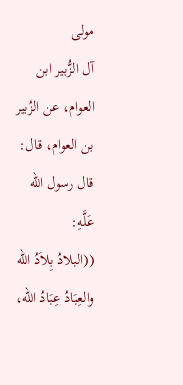مولى
آل الزُّبير ابن العوام، عن الزُبير بن العوام، قال: قال رسول الله عَلَّهِ:
((البلادُ بِلاَدُ الله والعِبَادُ عِبَادُ الله،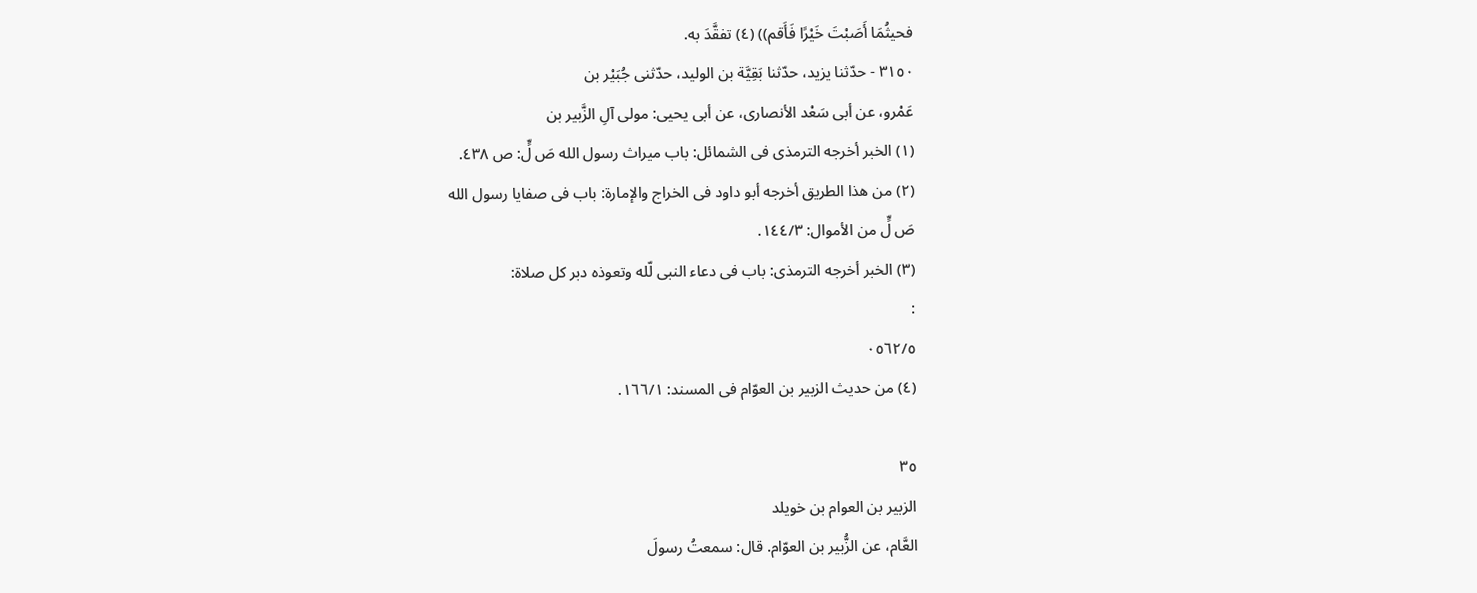فحيثُمَا أَصَبْتَ خَيْرًا فَأَقم)) (٤) تفقَّدَ به.
٣١٥٠ - حدّثنا يزيد، حدّثنا بَقِيَّة بن الوليد، حدّثنی جُبَيْر بن
عَمْرو، عن أبى سَعْد الأنصارى، عن أبى يحيى: مولى آلِ الزَّبير بن
(١) الخبر أخرجه الترمذى فى الشمائل: باب ميراث رسول الله صَ لٍّ: ص ٤٣٨.
(٢) من هذا الطريق أخرجه أبو داود فى الخراج والإمارة: باب فى صفايا رسول الله
صَ لٍّ من الأموال: ١٤٤/٣.
(٣) الخبر أخرجه الترمذى: باب فى دعاء النبى لّله وتعوذه دبر كل صلاة:
:
٠٥٦٢/٥
(٤) من حديث الزبير بن العوّام فى المسند: ١٦٦/١.

٣٥
الزبير بن العوام بن خويلد
العَّام، عن الزُّبير بن العوّام. قال: سمعتُ رسولَ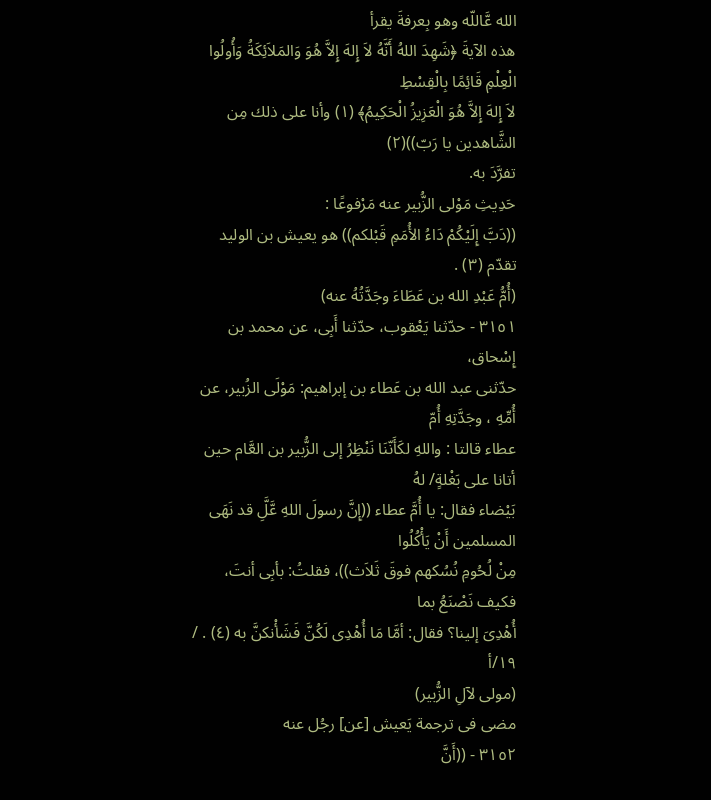الله عَّاللّه وهو بِعرفةَ يقرأ
هذه الآيةَ ﴿شَهِدَ اللهُ أَنَّهُ لاَ إِلهَ إِلاَّ هُوَ وَالمَلاَئِكَةُ وَأُولُوا الْعِلْمِ قَائِمًا بِالْقِسْطِ
لاَ إِلهَ إِلاَّ هُوَ الْعَزِيزُ الْحَكِيمُ﴾ (١) وأنا على ذلك مِن الشَّاهدين يا رَبّ))(٢)
تفرَّدَ به.
حَدِيثِ مَوْلى الزُّبير عنه مَرْفوعًا :
((دَبَّ إِلَيْكُمْ دَاءُ الأُمَمِ قَبْلكم)) هو يعيش بن الوليد تقدّم (٣) .
(أُمُّ عَبْدِ الله بن عَطَاءَ وجَدَّتُهُ عنه)
٣١٥١ - حدّثنا يَعْقوب، حدّثنا أَبِى، عن محمد بن إِسْحاق،
حدّثنى عبد الله بن عَطاء بن إبراهيم: مَوْلَى الزُبير، عن أُمِّهِ ، وجَدَّتِهِ أُمّ
عطاء قالتا : واللهِ لكَأَنّنَا نَنْظِرُ إلى الزُّبير بن العَّام حين أتانا على بَغْلةٍ/ لهُ
بَيْضاء فقال: يا أُمَّ عطاء ((إِنَّ رسولَ اللهِ عَّلَِّ قد نَهَى المسلمين أَنْ يَأْكُلُوا
مِنْ لُحُومِ نُسُكهم فوقَ ثَلاَث))، فقلتُ: بأبِى أنتَ، فكيف نَصْنَعُ بما
أُهْدِىَ إلينا؟ فقال: أمَّا مَا أُهْدِى لَكُنَّ فَشَأْنكنَّ به (٤) . /
١٩/أ
(مولى لآلِ الزُّبير)
مضى فى ترجمة يَعيش [عن] رجُل عنه
٣١٥٢ - ((أَنَّ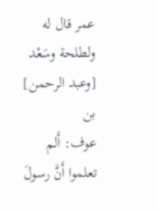عمر قال له ولطلحة وسَعْد [وعبد الرحمن] بن
عوف: أَلم تعلموا أَنَّ رسولَ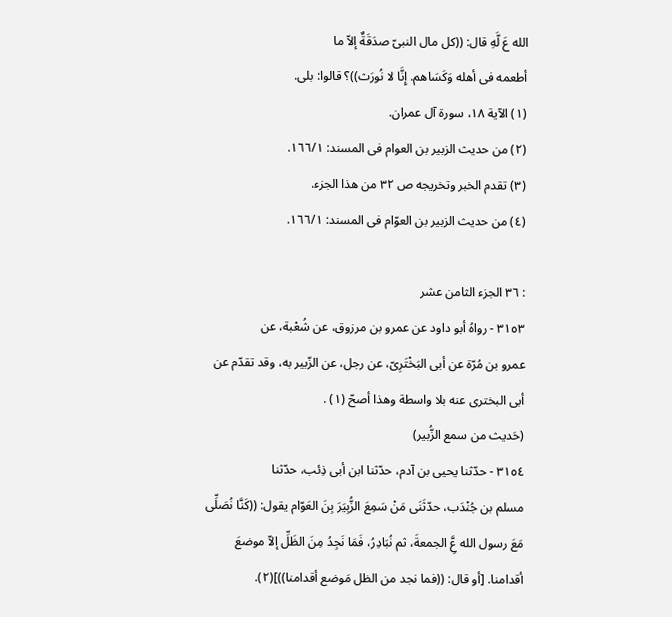الله عَ لَّهِ قال: ((كل مال النبىّ صدَقَةٌ إلاّ ما
أطعمه فى أهله وَكَسَاهم. إِنَّا لا نُورَث))؟ قالوا: بلى.
(١) الآية ١٨، سورة آل عمران.
(٢) من حديث الزبير بن العوام فى المسند: ١٦٦/١.
(٣) تقدم الخبر وتخريجه ص ٣٢ من هذا الجزء.
(٤) من حديث الزبير بن العوّام فى المسند: ١٦٦/١.

: ٣٦ الجزء الثامن عشر
٣١٥٣ - رواهُ أبو داود عن عمرو بن مرزوق، عن شُعْبة، عن
عمرو بن مُرّة عن أبى البَخْتَرِىّ، عن رجل، عن الزّبير به، وقد تقدّم عن
أبى البخترى عنه بلا واسطة وهذا أصحّ (١) .
(حَديث من سمع الزُّبير)
٣١٥٤ - حدّثنا يحيى بن آدم، حدّثنا ابن أبى ذِئب، حدّثنا
مسلم بن جُنْدَب، حدّثَنَى مَنْ سَمِعَ الزُّبِيَرَ بِنَ العَوّام يقول: ((كَنَّا نُصَلِّى
مَعَ رسول الله عَِّ الجمعةَ، ثم نُبَادِرُ، فَمَا نَجِدُ مِنَ الظَلِّ إلاّ موضعَ
أقدامنا. [أو قال: ((فما نجد من الظل مَوضع أقدامنا))](٢).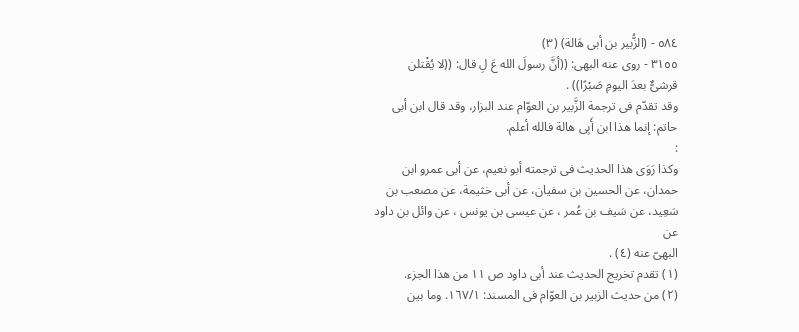٥٨٤ - (الزُّبير بن أبى هَالة) (٣)
٣١٥٥ - روى عنه البهى: ((أنَّ رسولَ الله عَ لِ قال: ((لا يُقْتلن
قرشیٌّ بعدَ اليومِ صَبْرًا)) .
وقد تقدّم فى ترجمة الزَّبير بن العوّام عند البزار، وقد قال ابن أبى
حاتم: إنما هذا ابن أَبِى هالة فالله أعلم.
:
وكذا رَوَى هذا الحديث فى ترجمته أبو نعيم، عن أبى عمرو ابن
حمدان، عن الحسين بن سفيان، عن أبى خثيمة، عن مصعب بن
سَعِيد، عن سَيف بن عُمر ، عن عيسى بن يونس ، عن وائل بن داود عن
البهىّ عنه (٤) .
(١) تقدم تخريج الحديث عند أبى داود ص ١١ من هذا الجزء.
(٢) من حديث الزبير بن العوّام فى المسند: ١٦٧/١. وما بين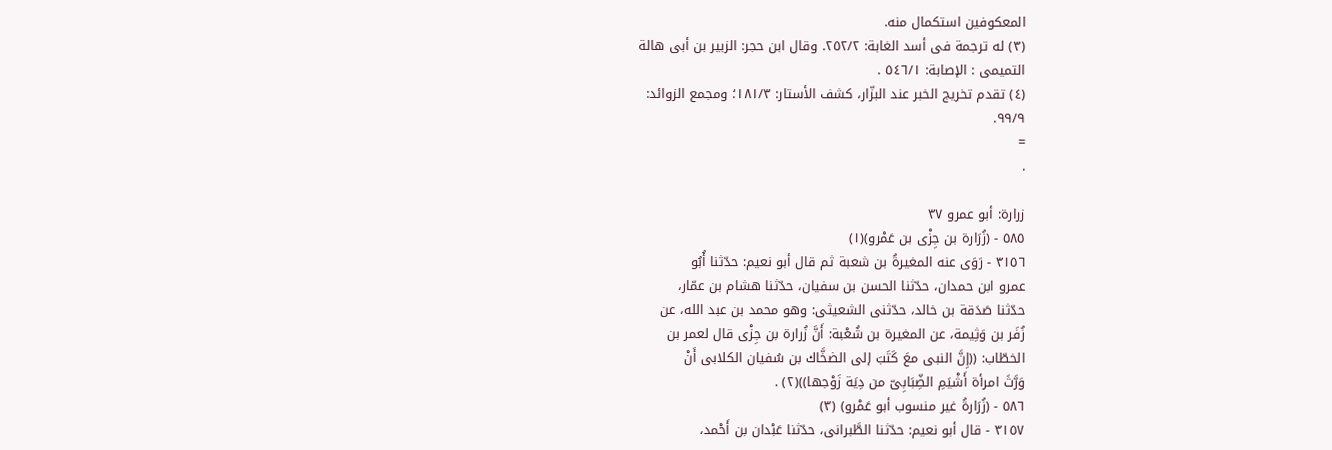المعكوفين استكمال منه.
(٣) له ترجمة فى أسد الغابة: ٢٥٢/٢. وقال ابن حجر: الزبير بن أبى هالة
التميمى : الإصابة: ٥٤٦/١ .
(٤) تقدم تخريج الخبر عند البزّار، كشف الأستار: ١٨١/٣؛ ومجمع الزوائد:
٩٩/٩.
=
.

زرارة: أبو عمرو ٣٧
٥٨٥ - (زُرَارة بن جِزْی بن عَمْرو)(١)
٣١٥٦ - رَوَى عنه المغيرةُ بن شعبة ثم قال أبو نعيم: حدّثنا أُبُو
عمرو ابن حمدان، حدّثنا الحسن بن سفيان، حدّثنا هشام بن عمّار،
حدّثنا صَدَقة بن خالد، حدّثنى الشعيثى: وهو محمد بن عبد الله، عن
زُفَر بن وَثِيمة، عن المغيرة بن شُعْبة: أَنَّ زُرارة بن جِزْى قال لعمر بن
الخطّاب: ((إِنَّ النبى معَ كَتَبَ إلى الضخَّاك بن سُفيان الكلابى أَنْ
وَرَّثَ امرأة أَشْيَمِ الضِّبَابِىّ من دِيَة زَوْجها))(٢) .
٥٨٦ - (زُرَارةُ غير منسوب أبو عَمْرو) (٣)
٣١٥٧ - قال أبو نعيم: حدّثنا الطَّبرانى، حدّثنا عَبْدان بن أَحْمد،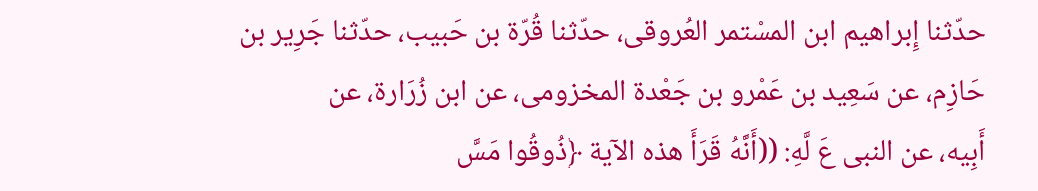حدّثنا إِبراهيم ابن المسْتمر العُروقى، حدّثنا قُرّة بن حَبيب، حدّثنا جَرِير بن
حَازِم، عن سَعِيد بن عَمْرو بن جَعْدة المخزومى، عن ابن زُرَارة، عن
أَبِيه، عن النبى عَ لَّهِ: ((أَنَّهُ قَرَأَ هذه الآية ﴿ذُوقُوا مَسَّ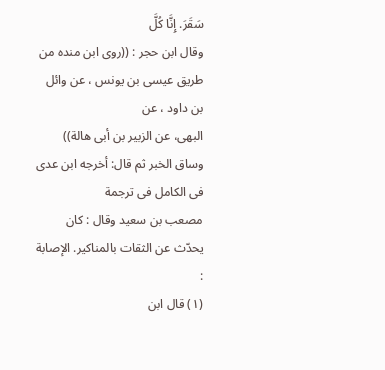سَقَرَ. إِنَّا كُلَّ
وقال ابن حجر : ((روى ابن منده من طريق عيسى بن يونس ، عن وائل بن داود ، عن
البهى، عن الزبير بن أبى هالة)) وساق الخبر ثم قال: أخرجه ابن عدى فى الكامل فى ترجمة
مصعب بن سعيد وقال : كان يحدّث عن الثقات بالمناكير. الإصابة :
(١) قال ابن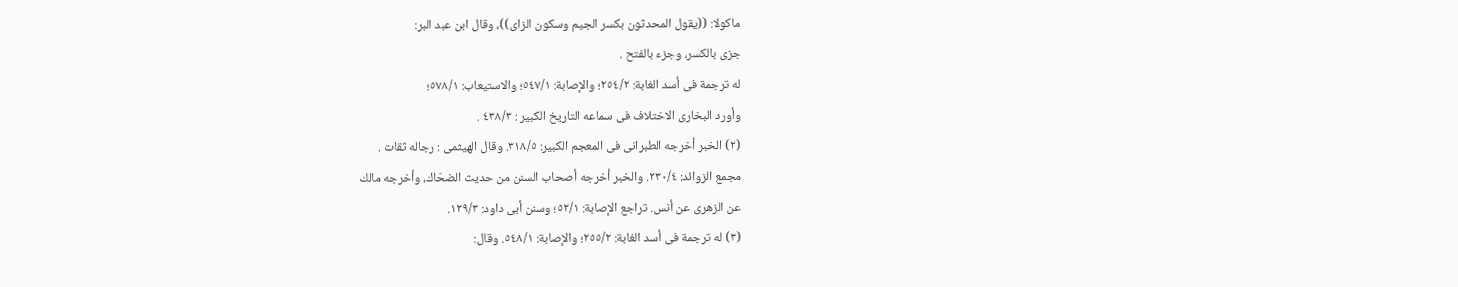ماكولا: ((يقول المحدثون بكسر الجيم وسكون الزاى))، وقال ابن عبد البر:
جزى بالكسر، وجزء بالفتح .
له ترجمة فى أسد الغابة: ٢٥٤/٢؛ والإصابة: ٥٤٧/١؛ والاستيعاب: ٥٧٨/١؛
وأورد البخارى الاختلاف فى سماعه التاريخ الكبير : ٤٣٨/٣ .
(٢) الخبر أخرجه الطبرانى فى المعجم الكبير: ٣١٨/٥. وقال الهيثمى : رجاله ثقات .
مجمع الزوائد: ٢٣٠/٤. والخبر أخرجه أصحاب السنن من حديث الضحّاك، وأخرجه مالك
عن الزهرى عن أنس. تراجع الإصابة: ٥٢/١؛ وسنن أبى داود: ١٢٩/٣.
(٣) له ترجمة فى أسد الغابة: ٢٥٥/٢؛ والإصابة: ٥٤٨/١. وقال: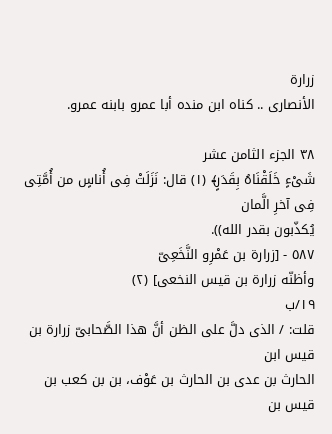زرارة
الأنصارى .. كناه ابن منده أبا عمرو بابنه عمرو.

٣٨ الجزء الثامن عشر
شَىْءٍ خَلَقْنَاهُ بِقَدَرٍ﴾ (١) قال: نَزَلَتْ فِى أُناسٍ من أُمَّتِى فِى آخرِ الَّمان
يُكذّبون بقدر الله)).
٥٨٧ - [زرارة بن عَمْرِو النَّخَعِىّ
وأظنّه زرارة بن قيس النخعى] (٢)
١٩/ب
قلت: / الذى دلَّ على الظن أنَّ هذا الصَّحابىّ زرارة بن قيس ابن
الحارث بن عدى بن الحارث بن عَوْف، بن بن کعب بن قيس بن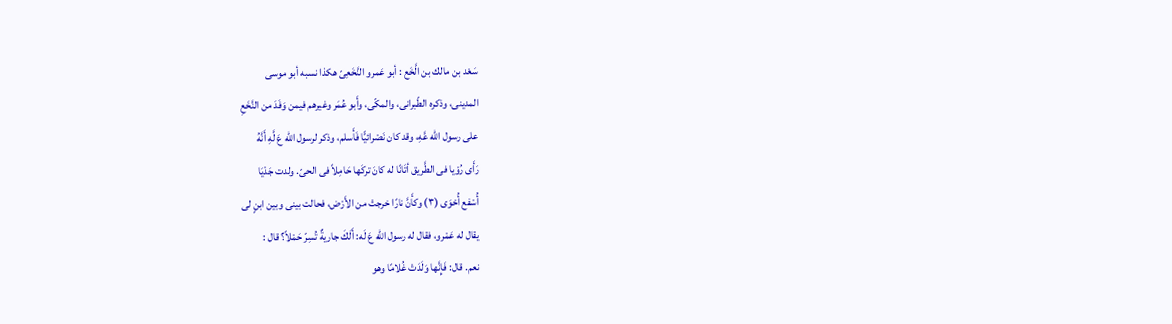سَعْد بن مالك بن الَّخَع : أبو عَمرو النَّخَعِىّ هكذا نسبه أبو موسى
المدينى، وذكره الطّبرانى، والمكّى، وأَبو عُمَر وغيرهم فيمن وَفَدَ من النَّخَعِ
على رسول الله عَّهِ، وقد كان نَصْرائيًّا فَأَسلم، وذكر لرسول الله عَ لَّهِ أَنَّهُ
رَأَى رُوْيا فى الطَّريق أتَانًا له كانَ تركَها حَامِلاً فى الحىّ. ولدت جَدْيَا
أُسْفع أُحْوَى (٣) وكأَنَّ نارًا خرجتْ من الأَرْض، فحالت بينى وبين ابنٍ لى
يقال له عَمْرو، فقال له رسول الله عَ لَه: أَلَكَ جاريةٌ تُسِرّ حَمْلاً؟ قال :
نعم. قال: فَإِنَّها وَلَدَتْ غُلامًا وهو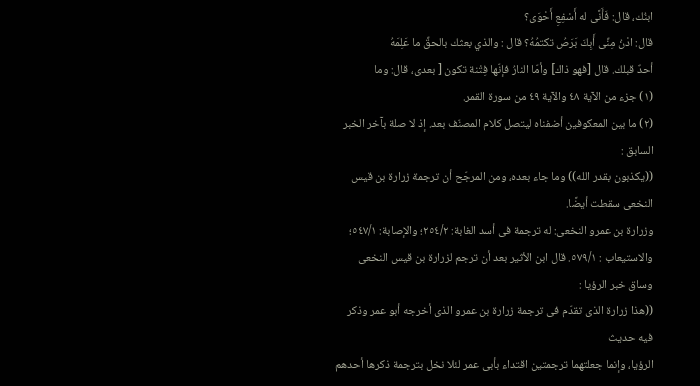ابنُك، قال: فَأَنَّى له أَسْفِعِ أَحْوَى؟
قال: ادْنُ مِنِّى أَبِكَ بَرَصُ تكتمُهُ؟ قال : والذي بعثك بالحقِّ ما عَلِمَهُ
أحدٌ قبلك. قال [فهو ذاك] وأمّا النارُ فإنّها فِتْنة تكون [ بعدی، قال: وما
(١) جزء من الآية ٤٨ والآية ٤٩ من سورة القمر.
(٢) ما بين المعكوفين أضفناه ليتصل كلام المصنّف بعد. إذ لا صلة بآخر الخبر السابق :
((يكذبون بقدر الله)) وما جاء بعده، ومن المرجّح أن ترجمة زرارة بن قيس النخعى سقطت أيضًا.
وزرارة بن عمرو النخعى: له ترجمة فى أسد الغابة: ٢٥٤/٢؛ والإصابة: ٥٤٧/١؛
والاستيعاب : ٥٧٩/١. قال ابن الأثير بعد أن ترجم لزرارة بن قيس النخعى وساق خبر الرؤيا :
((هذا زرارة الذى تقدّم فى ترجمة زرارة بن عمرو الذى أخرجه أبو عمر وذکر فیه حديث
الرؤيا، وإنما جعلتهما ترجمتين اقتداء بأبى عمر لئلا نخل بترجمة ذكرها أحدهم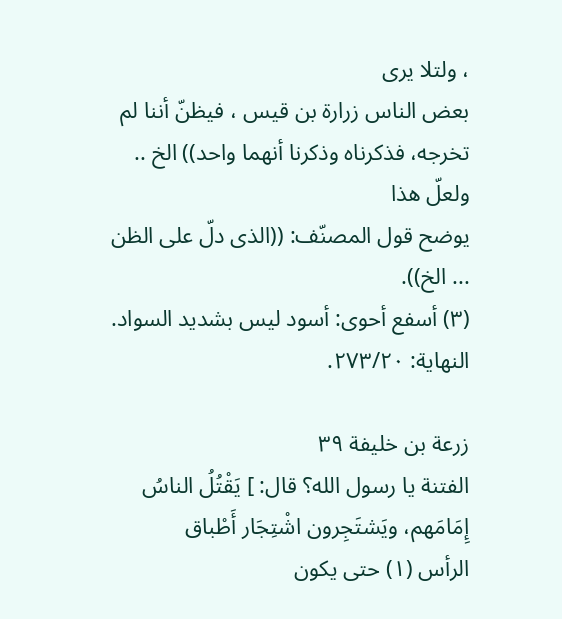، ولتلا يرى
بعض الناس زرارة بن قيس ، فيظنّ أننا لم تخرجه، فذكرناه وذكرنا أنهما واحد)) الخ .. ولعلّ هذا
يوضح قول المصنّف: ((الذى دلّ على الظن ... الخ)).
(٣) أسفع أحوى: أسود ليس بشديد السواد. النهاية: ٢٧٣/٢٠.

زرعة بن خليفة ٣٩
الفتنة يا رسول الله؟ قال: ] يَقْتُلُ الناسُ إِمَامَهم، ويَشتَجِرون اشْتِجَار أَطْباق
الرأس (١) حتى يكون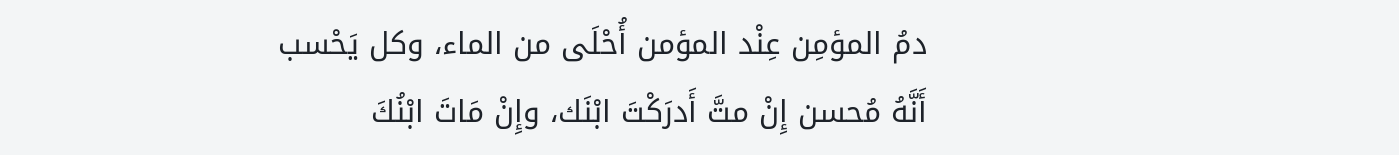دمُ المؤمِن عِنْد المؤمن أُحْلَى من الماء، وكل يَحْسب
أَنَّهُ مُحسن إِنْ متَّ أَدرَكْتَ ابْنَك، وإِنْ مَاتَ ابْنُكَ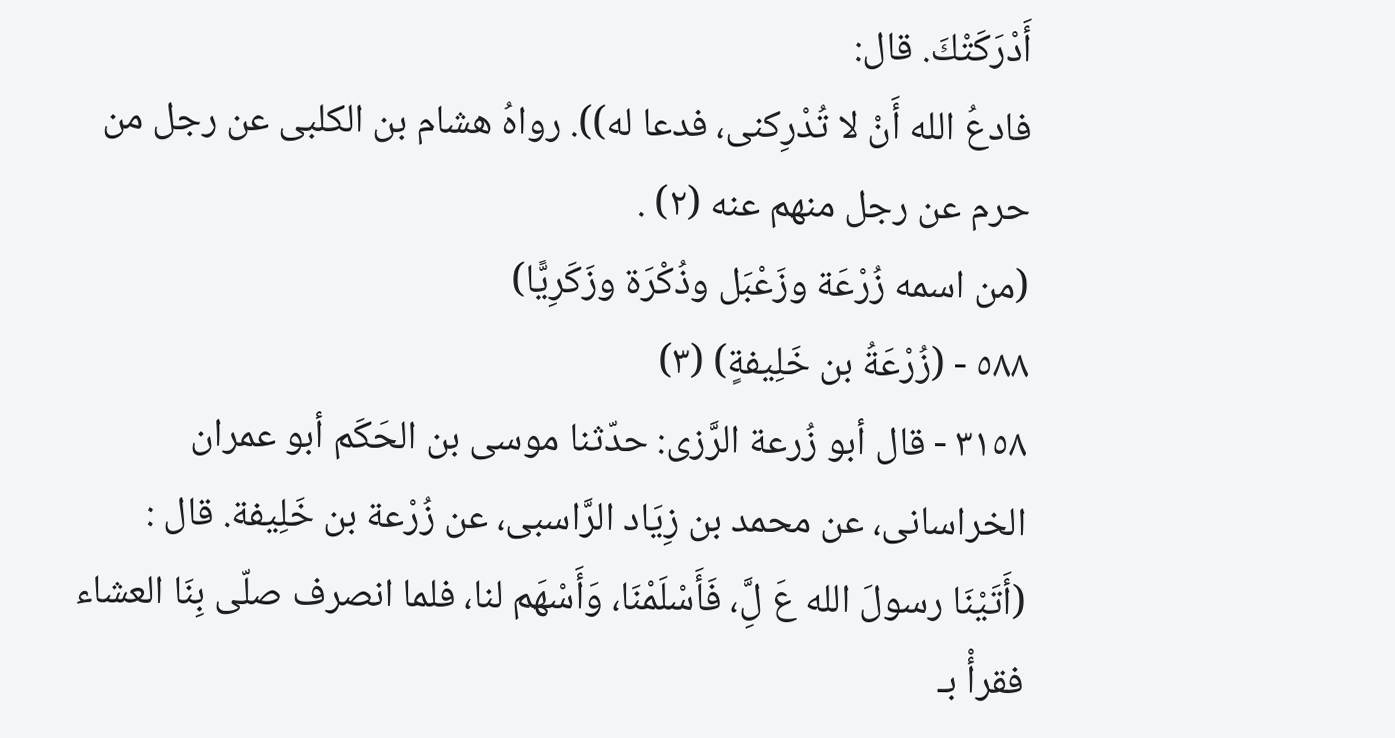أَدْرَكَتْكَ. قال:
فادعُ الله أَنْ لا تُدْرِكنى، فدعا له)). رواهُ هشام بن الكلبى عن رجل من
حرم عن رجل منهم عنه (٢) .
(من اسمه زُرْعَة وزَعْبَل وذُكْرَة وزَكَرِيًّا)
٥٨٨ - (زُرْعَةُ بن خَلِيفةٍ) (٣)
٣١٥٨ - قال أبو زُرعة الرَّزى: حدّثنا موسى بن الحَكَم أبو عمران
الخراسانى، عن محمد بن زِيَاد الرَّاسبى، عن زُرْعة بن خَلِيفة. قال :
(أَتَيْنَا رسولَ الله عَ لَِّ، فَأَسْلَمْنَا، وَأَسْهَم لنا، فلما انصرف صلّى بِنَا العشاء
فقرأْ بـ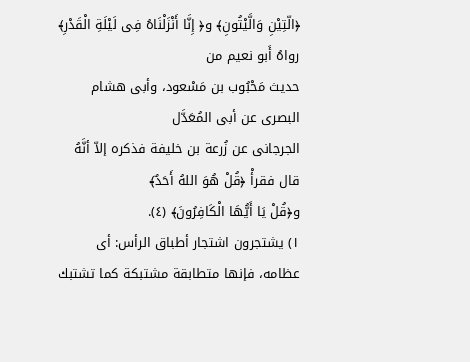﴿الّتِيْنِ وَالَّيْتُونِ﴾ و﴿ إِنَّا أَنْزَلْنَاهُ فِى لَيْلَةِ الْقَدْرِ﴾ رواهُ أَبو نعيم من
حديث مَحْبُوب بن مَسْعود، وأبى هشام البصرى عن أبى المُعَدَّل
الجرجانى عن زُرعة بن خليفة فذكره إلاّ أنَّهُ قال فقرأْ ﴿قُلْ هُوَ اللهُ أَحَدٌ﴾
و﴿قُلْ يَا أَيُّهَا الْكَافِرُونَ﴾ (٤).
١) يشتجرون اشتجار أطباق الرأس: أى عظامه، فإنها متطابقة مشتبكة كما تشتبك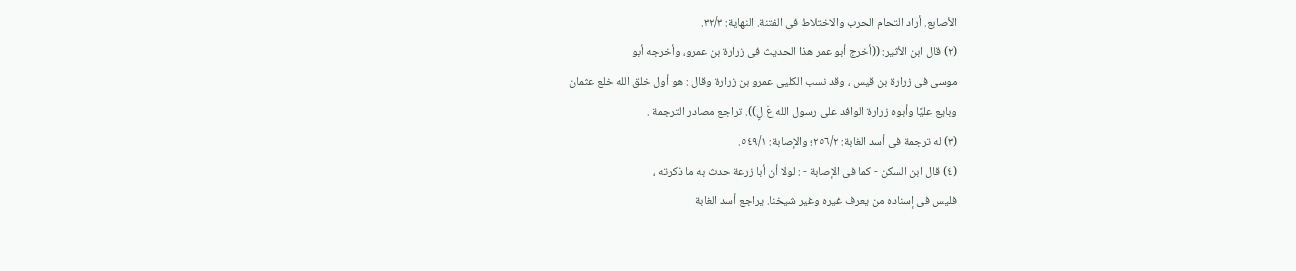الأصابع. أراد التحام الحرب والاختلاط فى الفتنة. النهاية: ٣٢/٣.
(٢) قال ابن الأثير: ((أخرج أبو عمر هذا الحديث فى زرارة بن عمرو، وأخرجه أبو
موسى فى زرارة بن قيس ، وقد نسب الكليى عمرو بن زرارة وقال : هو أول خلق الله خلع عثمان
وبايع عليًا وأبوه زرارة الوافد على رسول الله عَ لٍ)). تراجع مصادر الترجمة .
(٣) له ترجمة فى أسد الغابة: ٢٥٦/٢؛ والإصابة: ٥٤٩/١.
(٤) قال ابن السكن - كما فى الإصابة - : لولا أن أبا زرعة حدث به ما ذكرته ،
فليس فى إسناده من يعرف غيره وغير شيخنا. يراجع أسد الغابة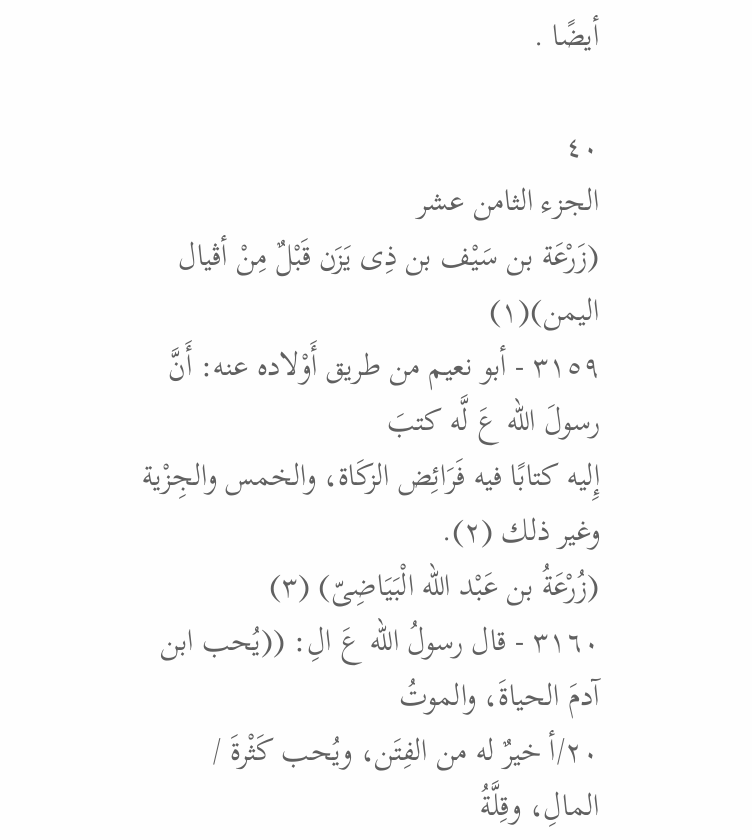أيضًا .

٤٠
الجزء الثامن عشر
(زَرْعَة بن سَيْف بن ذِى يَزَن قَبْلٌ مِنْ أڤيال اليمن)(١)
٣١٥٩ - أبو نعيم من طريق أَوْلاده عنه: أَنَّ رسولَ الله عَ لَّه كتبَ
إِليه كتابًا فيه فَرَائِض الزكَاة، والخمس والجِزْية وغير ذلك (٢).
(زُرْعَةُ بن عَبْد الله الْبَيَاضِىّ) (٣)
٣١٦٠ - قال رسولُ الله عَ الِ: ((يُحب ابن آدمَ الحياةَ، والموتُ
٢٠/أ خيرٌ له من الفِتَن، ويُحب كَثْرةَ / المالِ، وقِلَّةُ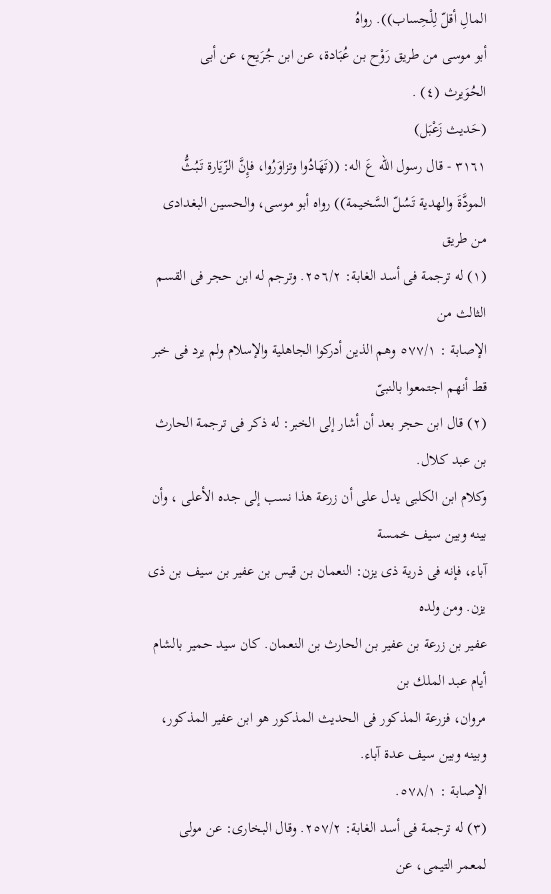المالِ أقلّ لِلْحِساب)). رواهُ
أبو موسى من طريق رَوْح بن عُبَادة، عن ابن جُرَيح، عن أبى
الحُوَيرث (٤) .
(حَديث زَعْبَل)
٣١٦١ - قال رسول الله عَ اله: ((تَهَادُوا وتزاوَرُوا، فإِنَّ الزّيَارة تَبُثُّ
المودَّةَ والهدية تَسُلّ السَّخيمة)) رواه أبو موسى، والحسين البغدادى من طريق
(١) له ترجمة فى أسد الغابة: ٢٥٦/٢. وترجم له ابن حجر فى القسم الثالث من
الإصابة : ٥٧٧/١ وهم الذين أدركوا الجاهلية والإسلام ولم يرد فى خبر قط أنهم اجتمعوا بالنبىّ
(٢) قال ابن حجر بعد أن أشار إلى الخبر: له ذكر فى ترجمة الحارث بن عبد كلال.
وكلام ابن الكلبى يدل على أن زرعة هذا نسب إلى جده الأعلى ، وأن بينه وبين سيف خمسة
آباء، فإنه فى ذرية ذى يزن: النعمان بن قيس بن عفير بن سيف بن ذى يزن. ومن ولده
عفير بن زرعة بن عفير بن الحارث بن النعمان. كان سيد حمير بالشام أيام عبد الملك بن
مروان، فزرعة المذكور فى الحديث المذكور هو ابن عفير المذكور، وبينه وبين سيف عدة آباء.
الإصابة : ٥٧٨/١.
(٣) له ترجمة فى أسد الغابة: ٢٥٧/٢. وقال البخارى: عن مولى لمعمر التيمى، عن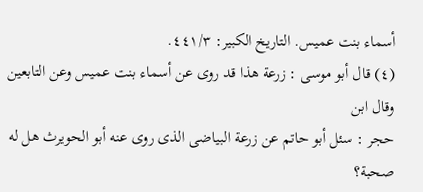أسماء بنت عميس. التاريخ الكبير: ٤٤١/٣.
(٤) قال أبو موسى : زرعة هذا قد روى عن أسماء بنت عميس وعن التابعين وقال ابن
حجر : سئل أبو حاتم عن زرعة البياضى الذى روى عنه أبو الحويرث هل له صحبة؟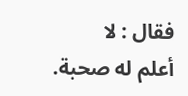فقال : لا
أعلم له صحبة.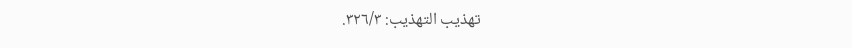تهذيب التهذيب: ٣٢٦/٣.